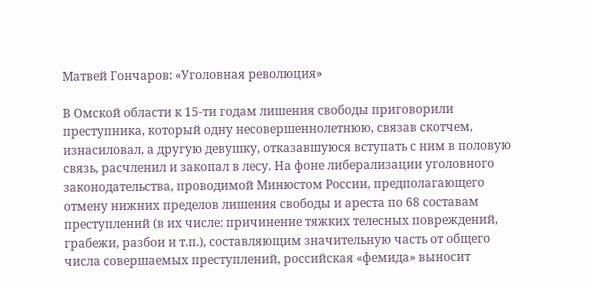Матвей Гончаров: «Уголовная революция»

В Омской области к 15-ти годам лишения свободы приговорили преступника, который одну несовершеннолетнюю, связав скотчем, изнасиловал, а другую девушку, отказавшуюся вступать с ним в половую связь, расчленил и закопал в лесу. На фоне либерализации уголовного законодательства, проводимой Минюстом России, предполагающего отмену нижних пределов лишения свободы и ареста по 68 составам преступлений (в их числе: причинение тяжких телесных повреждений, грабежи, разбои и т.п.), составляющим значительную часть от общего числа совершаемых преступлений, российская «фемида» выносит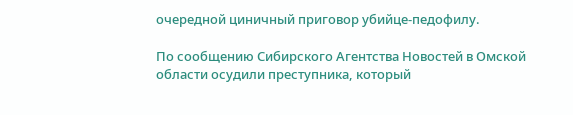очередной циничный приговор убийце-педофилу.

По сообщению Сибирского Агентства Новостей в Омской области осудили преступника, который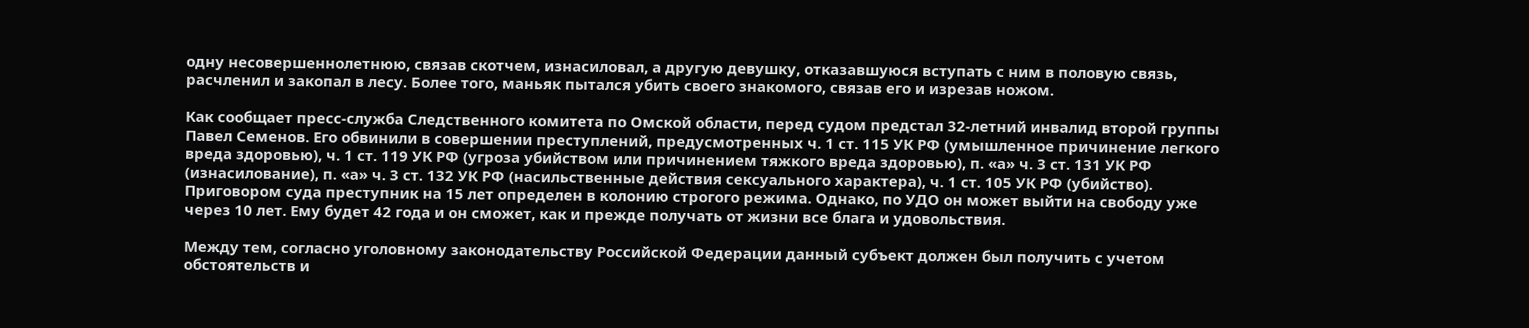одну несовершеннолетнюю, связав скотчем, изнасиловал, а другую девушку, отказавшуюся вступать с ним в половую связь, расчленил и закопал в лесу. Более того, маньяк пытался убить своего знакомого, связав его и изрезав ножом.

Как сообщает пресс-служба Следственного комитета по Омской области, перед судом предстал 32-летний инвалид второй группы Павел Семенов. Его обвинили в совершении преступлений, предусмотренных ч. 1 ст. 115 УК РФ (умышленное причинение легкого вреда здоровью), ч. 1 ст. 119 УК РФ (угроза убийством или причинением тяжкого вреда здоровью), п. «а» ч. 3 ст. 131 УК РФ (изнасилование), п. «а» ч. 3 ст. 132 УК РФ (насильственные действия сексуального характера), ч. 1 ст. 105 УК РФ (убийство).
Приговором суда преступник на 15 лет определен в колонию строгого режима. Однако, по УДО он может выйти на свободу уже через 10 лет. Ему будет 42 года и он сможет, как и прежде получать от жизни все блага и удовольствия.

Между тем, согласно уголовному законодательству Российской Федерации данный субъект должен был получить с учетом обстоятельств и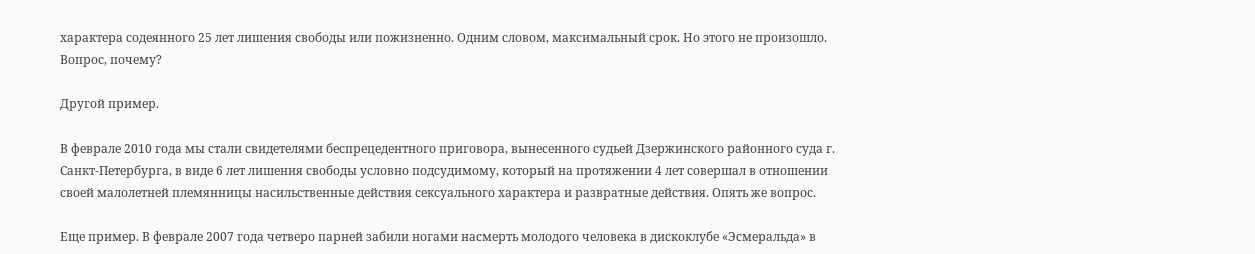характера содеянного 25 лет лишения свободы или пожизненно. Одним словом, максимальный срок. Но этого не произошло. Вопрос, почему?

Другой пример.

В феврале 2010 года мы стали свидетелями беспрецедентного приговора, вынесенного судьей Дзержинского районного суда г. Санкт-Петербурга, в виде 6 лет лишения свободы условно подсудимому, который на протяжении 4 лет совершал в отношении своей малолетней племянницы насильственные действия сексуального характера и развратные действия. Опять же вопрос.

Еще пример. В феврале 2007 года четверо парней забили ногами насмерть молодого человека в дискоклубе «Эсмеральда» в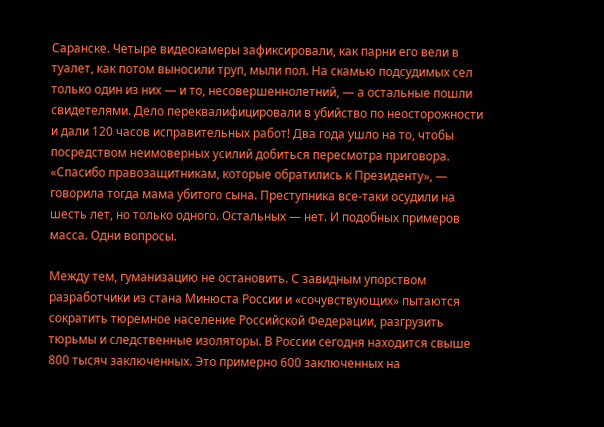Саранске. Четыре видеокамеры зафиксировали, как парни его вели в туалет, как потом выносили труп, мыли пол. На скамью подсудимых сел только один из них — и то, несовершеннолетний, — а остальные пошли свидетелями. Дело переквалифицировали в убийство по неосторожности и дали 120 часов исправительных работ! Два года ушло на то, чтобы посредством неимоверных усилий добиться пересмотра приговора. «Спасибо правозащитникам, которые обратились к Президенту», — говорила тогда мама убитого сына. Преступника все-таки осудили на шесть лет, но только одного. Остальных — нет. И подобных примеров масса. Одни вопросы.

Между тем, гуманизацию не остановить. С завидным упорством разработчики из стана Минюста России и «сочувствующих» пытаются сократить тюремное население Российской Федерации, разгрузить тюрьмы и следственные изоляторы. В России сегодня находится свыше 800 тысяч заключенных. Это примерно 600 заключенных на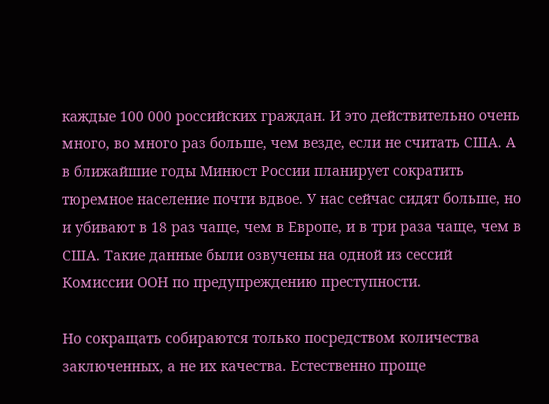каждые 100 000 российских граждан. И это действительно очень много, во много раз больше, чем везде, если не считать США. А в ближайшие годы Минюст России планирует сократить тюремное население почти вдвое. У нас сейчас сидят больше, но и убивают в 18 раз чаще, чем в Европе, и в три раза чаще, чем в США. Такие данные были озвучены на одной из сессий Комиссии ООН по предупреждению преступности.

Но сокращать собираются только посредством количества заключенных, а не их качества. Естественно проще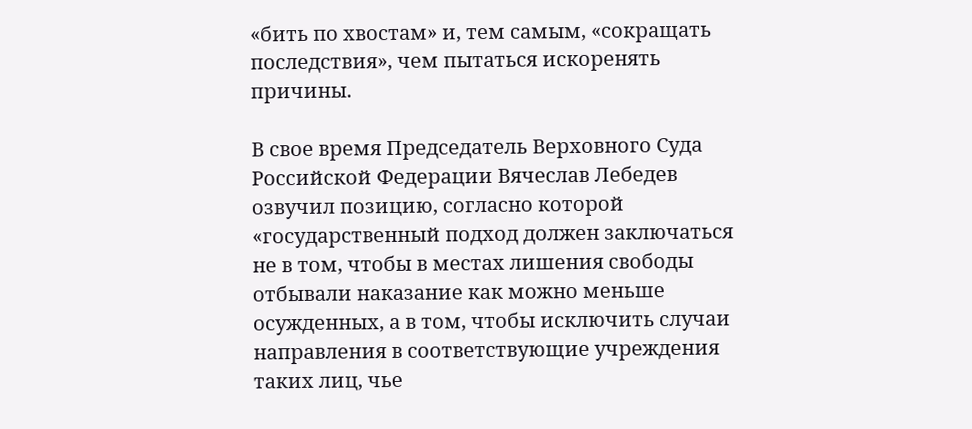«бить по хвостам» и, тем самым, «сокращать последствия», чем пытаться искоренять причины.

В свое время Председатель Верховного Суда Российской Федерации Вячеслав Лебедев озвучил позицию, согласно которой «государственный подход должен заключаться не в том, чтобы в местах лишения свободы отбывали наказание как можно меньше осужденных, а в том, чтобы исключить случаи направления в соответствующие учреждения таких лиц, чье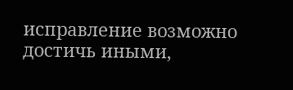исправление возможно достичь иными,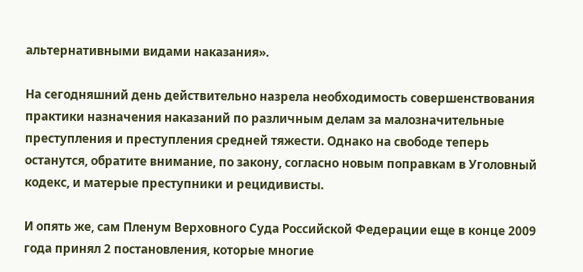альтернативными видами наказания».

На сегодняшний день действительно назрела необходимость совершенствования практики назначения наказаний по различным делам за малозначительные преступления и преступления средней тяжести. Однако на свободе теперь останутся, обратите внимание, по закону, согласно новым поправкам в Уголовный кодекс, и матерые преступники и рецидивисты.

И опять же, сам Пленум Верховного Суда Российской Федерации еще в конце 2009 года принял 2 постановления, которые многие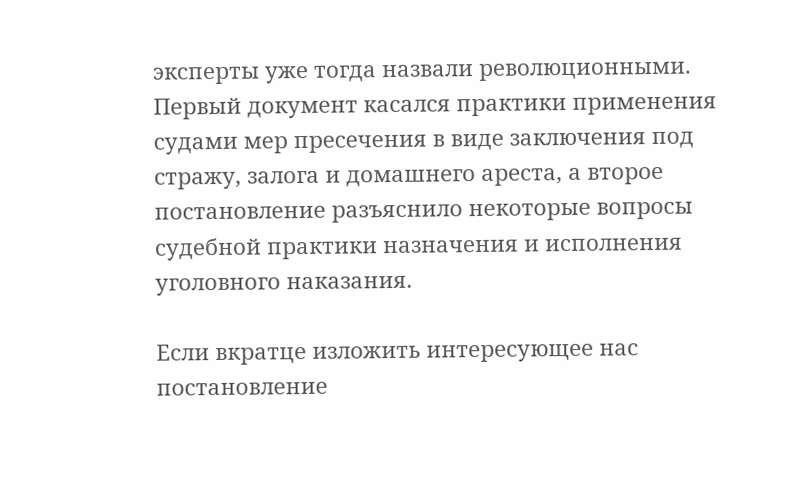эксперты уже тогда назвали революционными. Первый документ касался практики применения судами мер пресечения в виде заключения под стражу, залога и домашнего ареста, а второе постановление разъяснило некоторые вопросы судебной практики назначения и исполнения уголовного наказания.

Если вкратце изложить интересующее нас постановление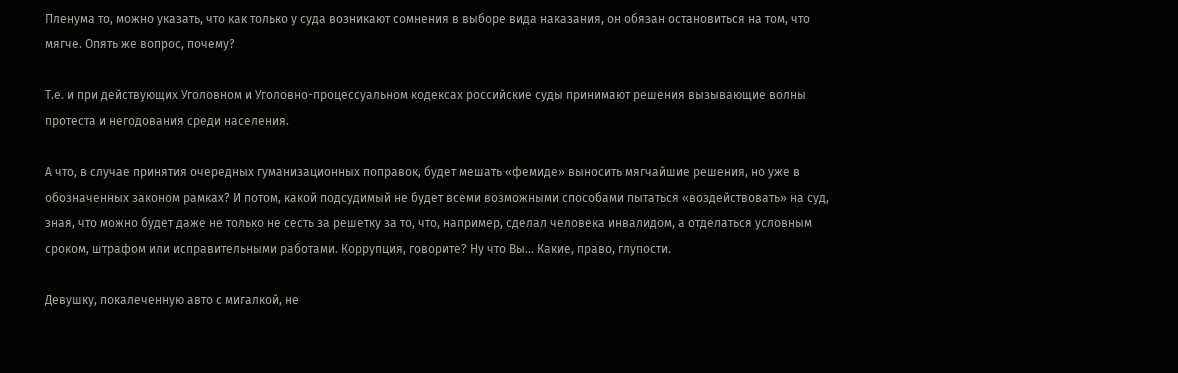Пленума то, можно указать, что как только у суда возникают сомнения в выборе вида наказания, он обязан остановиться на том, что мягче. Опять же вопрос, почему?

Т.е. и при действующих Уголовном и Уголовно-процессуальном кодексах российские суды принимают решения вызывающие волны протеста и негодования среди населения.

А что, в случае принятия очередных гуманизационных поправок, будет мешать «фемиде» выносить мягчайшие решения, но уже в обозначенных законом рамках? И потом, какой подсудимый не будет всеми возможными способами пытаться «воздействовать» на суд, зная, что можно будет даже не только не сесть за решетку за то, что, например, сделал человека инвалидом, а отделаться условным сроком, штрафом или исправительными работами. Коррупция, говорите? Ну что Вы… Какие, право, глупости.

Девушку, покалеченную авто с мигалкой, не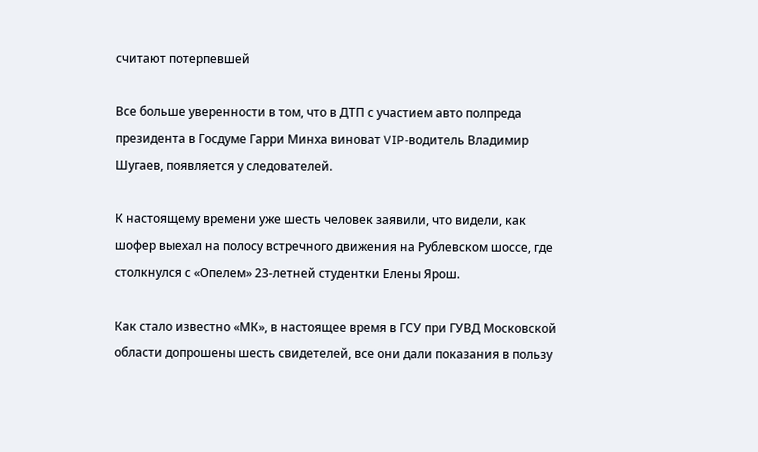считают потерпевшей

Все больше уверенности в том, что в ДТП с участием авто полпреда президента в Госдуме Гарри Минха виноват VIP-водитель Владимир Шугаев, появляется у следователей.

К настоящему времени уже шесть человек заявили, что видели, как шофер выехал на полосу встречного движения на Рублевском шоссе, где столкнулся с «Опелем» 23-летней студентки Елены Ярош.

Как стало известно «МК», в настоящее время в ГСУ при ГУВД Московской области допрошены шесть свидетелей, все они дали показания в пользу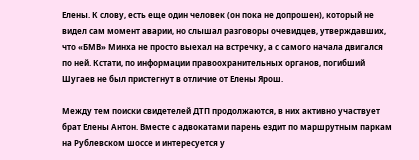Елены. К слову, есть еще один человек (он пока не допрошен), который не видел сам момент аварии, но слышал разговоры очевидцев, утверждавших, что «БМВ» Минха не просто выехал на встречку, а с самого начала двигался по ней. Кстати, по информации правоохранительных органов, погибший Шугаев не был пристегнут в отличие от Елены Ярош.

Между тем поиски свидетелей ДТП продолжаются, в них активно участвует брат Елены Антон. Вместе с адвокатами парень ездит по маршрутным паркам на Рублевском шоссе и интересуется у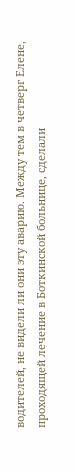водителей, не видели ли они эту аварию. Между тем в четверг Елене, проходящей лечение в Боткинской больнице, сделали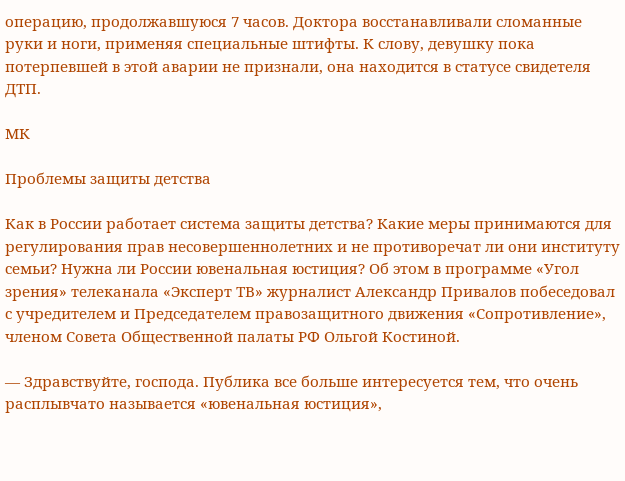операцию, продолжавшуюся 7 часов. Доктора восстанавливали сломанные руки и ноги, применяя специальные штифты. К слову, девушку пока потерпевшей в этой аварии не признали, она находится в статусе свидетеля ДТП.

МК

Проблемы защиты детства

Как в России работает система защиты детства? Какие меры принимаются для регулирования прав несовершеннолетних и не противоречат ли они институту семьи? Нужна ли России ювенальная юстиция? Об этом в программе «Угол зрения» телеканала «Эксперт ТВ» журналист Александр Привалов побеседовал с учредителем и Председателем правозащитного движения «Сопротивление», членом Совета Общественной палаты РФ Ольгой Костиной.

— Здравствуйте, господа. Публика все больше интересуется тем, что очень расплывчато называется «ювенальная юстиция»,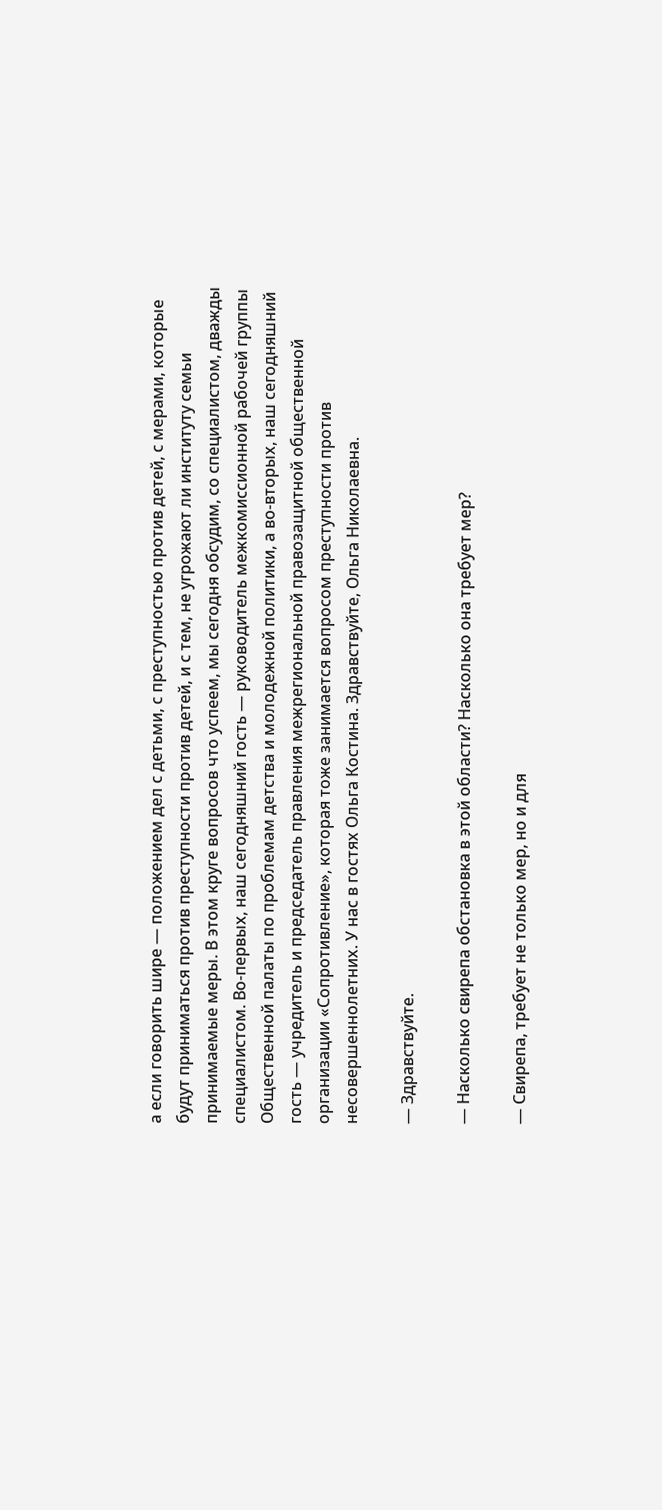а если говорить шире — положением дел с детьми, с преступностью против детей, с мерами, которые будут приниматься против преступности против детей, и с тем, не угрожают ли институту семьи принимаемые меры. В этом круге вопросов что успеем, мы сегодня обсудим, со специалистом, дважды специалистом. Во-первых, наш сегодняшний гость — руководитель межкомиссионной рабочей группы Общественной палаты по проблемам детства и молодежной политики, а во-вторых, наш сегодняшний гость — учредитель и председатель правления межрегиональной правозащитной общественной организации «Сопротивление», которая тоже занимается вопросом преступности против несовершеннолетних. У нас в гостях Ольга Костина. Здравствуйте, Ольга Николаевна.

— Здравствуйте.

— Насколько свирепа обстановка в этой области? Насколько она требует мер?

— Свирепа, требует не только мер, но и для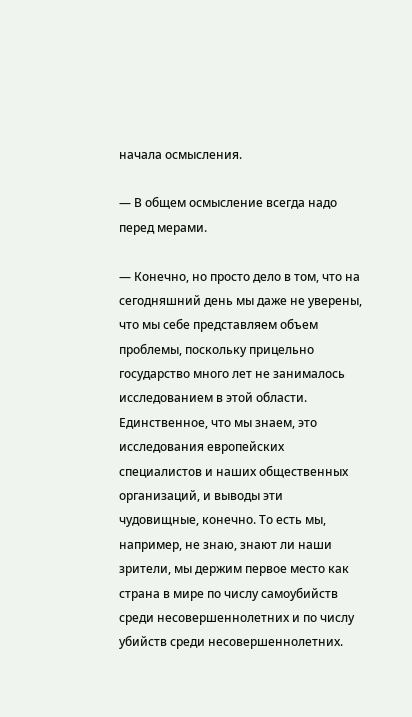начала осмысления.

— В общем осмысление всегда надо перед мерами.

— Конечно, но просто дело в том, что на сегодняшний день мы даже не уверены, что мы себе представляем объем проблемы, поскольку прицельно государство много лет не занималось исследованием в этой области. Единственное, что мы знаем, это исследования европейских специалистов и наших общественных организаций, и выводы эти чудовищные, конечно. То есть мы, например, не знаю, знают ли наши зрители, мы держим первое место как страна в мире по числу самоубийств среди несовершеннолетних и по числу убийств среди несовершеннолетних.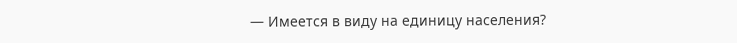— Имеется в виду на единицу населения?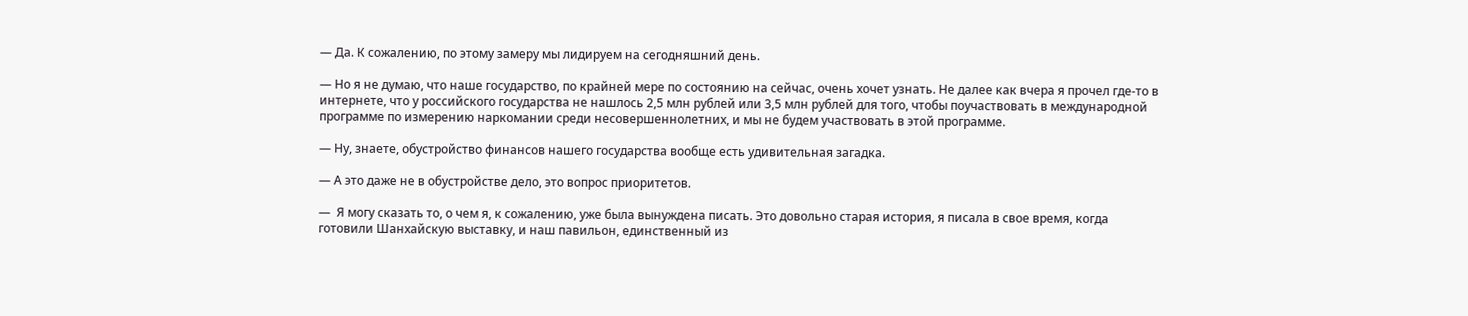— Да. К сожалению, по этому замеру мы лидируем на сегодняшний день.

— Но я не думаю, что наше государство, по крайней мере по состоянию на сейчас, очень хочет узнать. Не далее как вчера я прочел где-то в интернете, что у российского государства не нашлось 2,5 млн рублей или 3,5 млн рублей для того, чтобы поучаствовать в международной программе по измерению наркомании среди несовершеннолетних, и мы не будем участвовать в этой программе.

— Ну, знаете, обустройство финансов нашего государства вообще есть удивительная загадка.

— А это даже не в обустройстве дело, это вопрос приоритетов.

—  Я могу сказать то, о чем я, к сожалению, уже была вынуждена писать. Это довольно старая история, я писала в свое время, когда готовили Шанхайскую выставку, и наш павильон, единственный из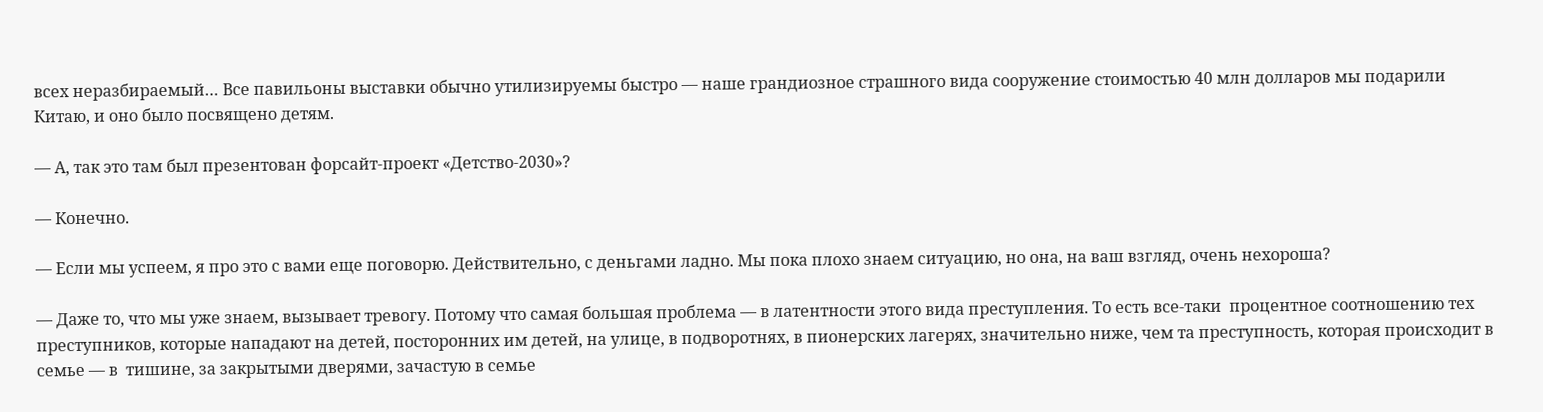всех неразбираемый… Все павильоны выставки обычно утилизируемы быстро — наше грандиозное страшного вида сооружение стоимостью 40 млн долларов мы подарили Китаю, и оно было посвящено детям.

— А, так это там был презентован форсайт-проект «Детство-2030»?

— Конечно.

— Если мы успеем, я про это с вами еще поговорю. Действительно, с деньгами ладно. Мы пока плохо знаем ситуацию, но она, на ваш взгляд, очень нехороша?

— Даже то, что мы уже знаем, вызывает тревогу. Потому что самая большая проблема — в латентности этого вида преступления. То есть все-таки  процентное соотношению тех преступников, которые нападают на детей, посторонних им детей, на улице, в подворотнях, в пионерских лагерях, значительно ниже, чем та преступность, которая происходит в семье — в  тишине, за закрытыми дверями, зачастую в семье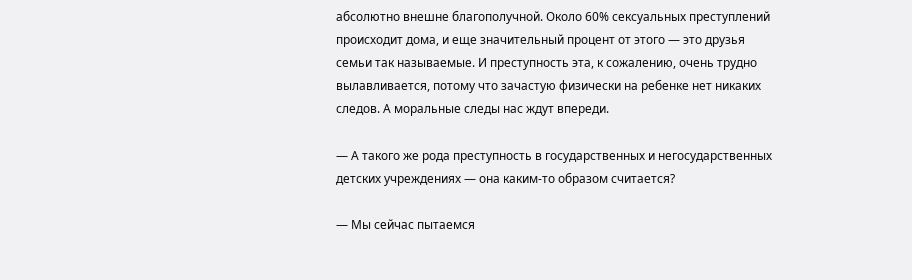абсолютно внешне благополучной. Около 60% сексуальных преступлений происходит дома, и еще значительный процент от этого — это друзья семьи так называемые. И преступность эта, к сожалению, очень трудно вылавливается, потому что зачастую физически на ребенке нет никаких следов. А моральные следы нас ждут впереди.

— А такого же рода преступность в государственных и негосударственных детских учреждениях — она каким-то образом считается?

— Мы сейчас пытаемся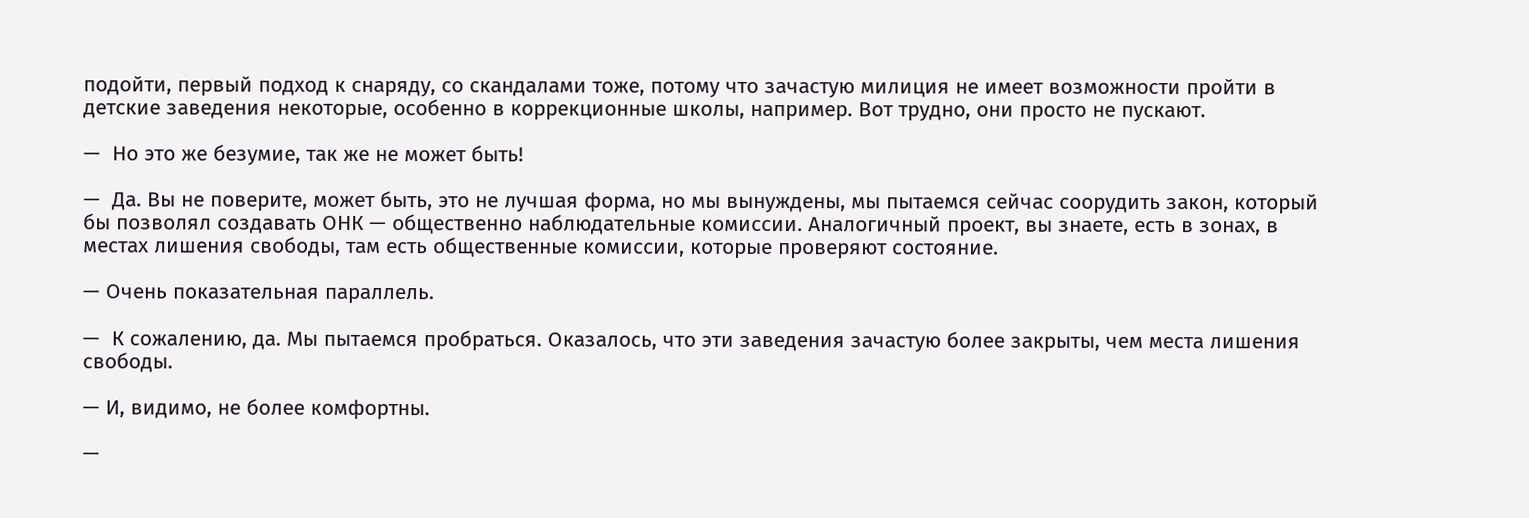подойти, первый подход к снаряду, со скандалами тоже, потому что зачастую милиция не имеет возможности пройти в детские заведения некоторые, особенно в коррекционные школы, например. Вот трудно, они просто не пускают.

—  Но это же безумие, так же не может быть!

—  Да. Вы не поверите, может быть, это не лучшая форма, но мы вынуждены, мы пытаемся сейчас соорудить закон, который бы позволял создавать ОНК — общественно наблюдательные комиссии. Аналогичный проект, вы знаете, есть в зонах, в местах лишения свободы, там есть общественные комиссии, которые проверяют состояние.

— Очень показательная параллель.

—  К сожалению, да. Мы пытаемся пробраться. Оказалось, что эти заведения зачастую более закрыты, чем места лишения свободы.

— И, видимо, не более комфортны.

—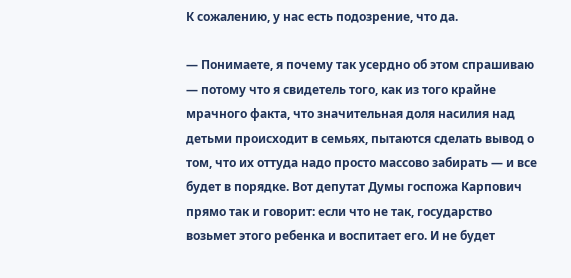К сожалению, у нас есть подозрение, что да.

— Понимаете, я почему так усердно об этом спрашиваю — потому что я свидетель того, как из того крайне мрачного факта, что значительная доля насилия над детьми происходит в семьях, пытаются сделать вывод о том, что их оттуда надо просто массово забирать — и все будет в порядке. Вот депутат Думы госпожа Карпович прямо так и говорит: если что не так, государство возьмет этого ребенка и воспитает его. И не будет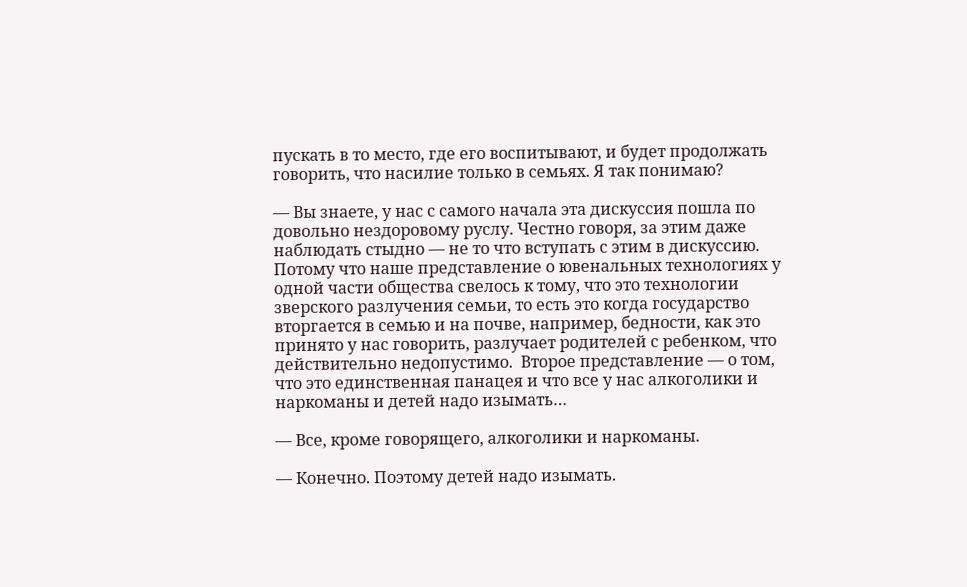пускать в то место, где его воспитывают, и будет продолжать говорить, что насилие только в семьях. Я так понимаю?

— Вы знаете, у нас с самого начала эта дискуссия пошла по довольно нездоровому руслу. Честно говоря, за этим даже наблюдать стыдно — не то что вступать с этим в дискуссию. Потому что наше представление о ювенальных технологиях у одной части общества свелось к тому, что это технологии зверского разлучения семьи, то есть это когда государство вторгается в семью и на почве, например, бедности, как это принято у нас говорить, разлучает родителей с ребенком, что действительно недопустимо.  Второе представление — о том, что это единственная панацея и что все у нас алкоголики и наркоманы и детей надо изымать…

— Все, кроме говорящего, алкоголики и наркоманы.

— Конечно. Поэтому детей надо изымать.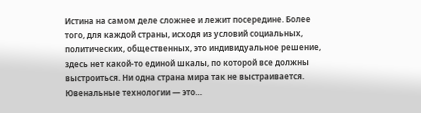Истина на самом деле сложнее и лежит посередине. Более того, для каждой страны, исходя из условий социальных, политических, общественных, это индивидуальное решение, здесь нет какой-то единой шкалы, по которой все должны выстроиться. Ни одна страна мира так не выстраивается. Ювенальные технологии — это…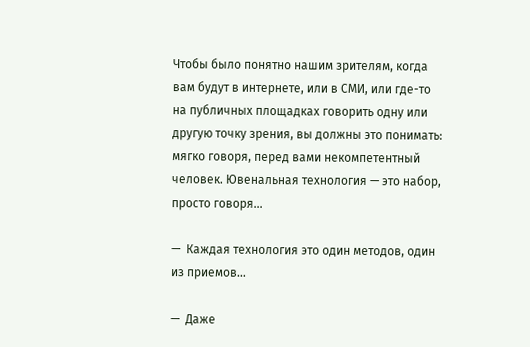Чтобы было понятно нашим зрителям, когда вам будут в интернете, или в СМИ, или где-то на публичных площадках говорить одну или другую точку зрения, вы должны это понимать: мягко говоря, перед вами некомпетентный человек. Ювенальная технология — это набор, просто говоря…

—  Каждая технология это один методов, один из приемов…

—  Даже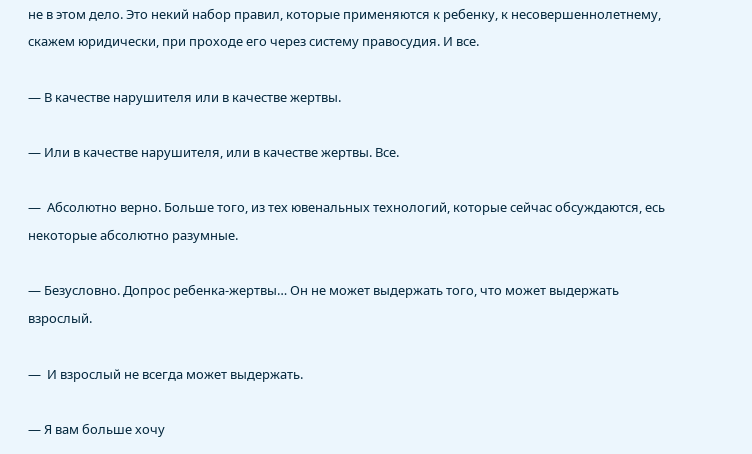не в этом дело. Это некий набор правил, которые применяются к ребенку, к несовершеннолетнему, скажем юридически, при проходе его через систему правосудия. И все.

— В качестве нарушителя или в качестве жертвы.

— Или в качестве нарушителя, или в качестве жертвы. Все.

—  Абсолютно верно. Больше того, из тех ювенальных технологий, которые сейчас обсуждаются, есь некоторые абсолютно разумные.

— Безусловно. Допрос ребенка-жертвы… Он не может выдержать того, что может выдержать взрослый.

—  И взрослый не всегда может выдержать.

— Я вам больше хочу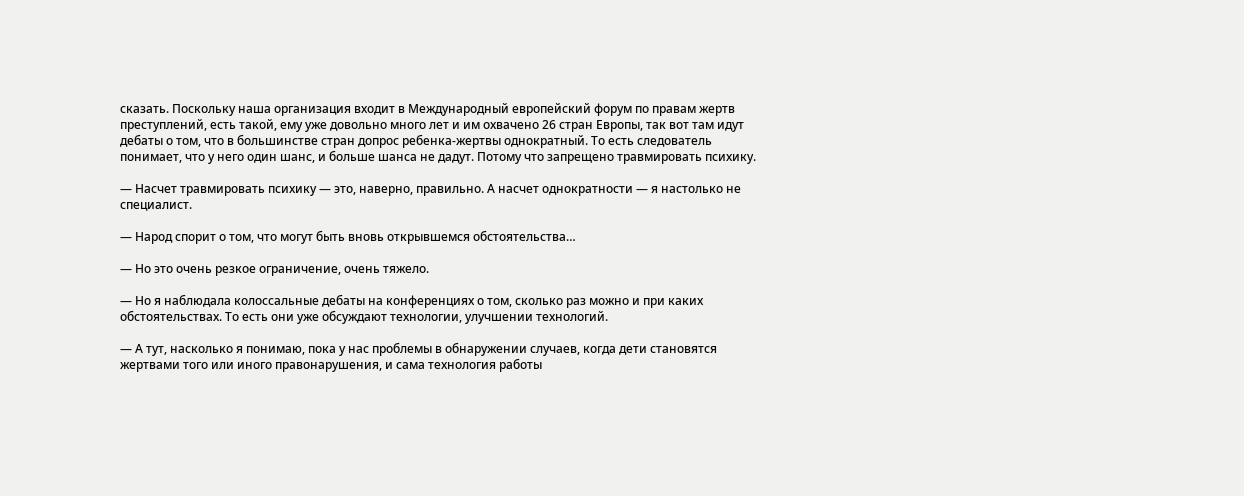сказать. Поскольку наша организация входит в Международный европейский форум по правам жертв преступлений, есть такой, ему уже довольно много лет и им охвачено 26 стран Европы, так вот там идут дебаты о том, что в большинстве стран допрос ребенка-жертвы однократный. То есть следователь понимает, что у него один шанс, и больше шанса не дадут. Потому что запрещено травмировать психику.

— Насчет травмировать психику — это, наверно, правильно. А насчет однократности — я настолько не специалист.

— Народ спорит о том, что могут быть вновь открывшемся обстоятельства…

— Но это очень резкое ограничение, очень тяжело.

— Но я наблюдала колоссальные дебаты на конференциях о том, сколько раз можно и при каких обстоятельствах. То есть они уже обсуждают технологии, улучшении технологий.

— А тут, насколько я понимаю, пока у нас проблемы в обнаружении случаев, когда дети становятся жертвами того или иного правонарушения, и сама технология работы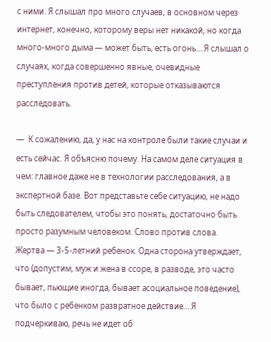с ними. Я слышал про много случаев, в основном через интернет, конечно, которому веры нет никакой, но когда много-много дыма — может быть, есть огонь… Я слышал о случаях, когда совершенно явные, очевидные преступления против детей, которые отказываются расследовать.

—  К сожалению, да, у нас на контроле были такие случаи и есть сейчас. Я объясню почему. На самом деле ситуация в чем: главное даже не в технологии расследования, а в экспертной базе. Вот представьте себе ситуацию, не надо быть следователем, чтобы это понять, достаточно быть просто разумным человеком. Слово против слова. Жертва — 3-5-летний ребенок. Одна сторона утверждает, что (допустим, муж и жена в ссоре, в разводе, это часто бывает, пьющие иногда, бывает асоциальное поведение), что было с ребенком развратное действие… Я подчеркиваю, речь не идет об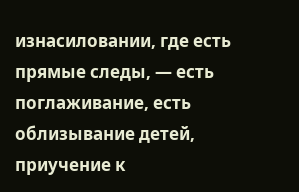изнасиловании, где есть прямые следы, — есть поглаживание, есть облизывание детей, приучение к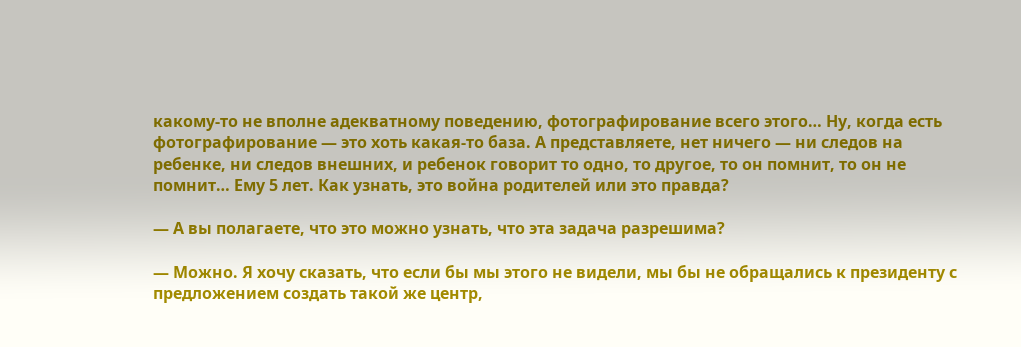какому-то не вполне адекватному поведению, фотографирование всего этого… Ну, когда есть фотографирование — это хоть какая-то база. А представляете, нет ничего — ни следов на ребенке, ни следов внешних, и ребенок говорит то одно, то другое, то он помнит, то он не помнит… Ему 5 лет. Как узнать, это война родителей или это правда?

— А вы полагаете, что это можно узнать, что эта задача разрешима?

— Можно. Я хочу сказать, что если бы мы этого не видели, мы бы не обращались к президенту с предложением создать такой же центр,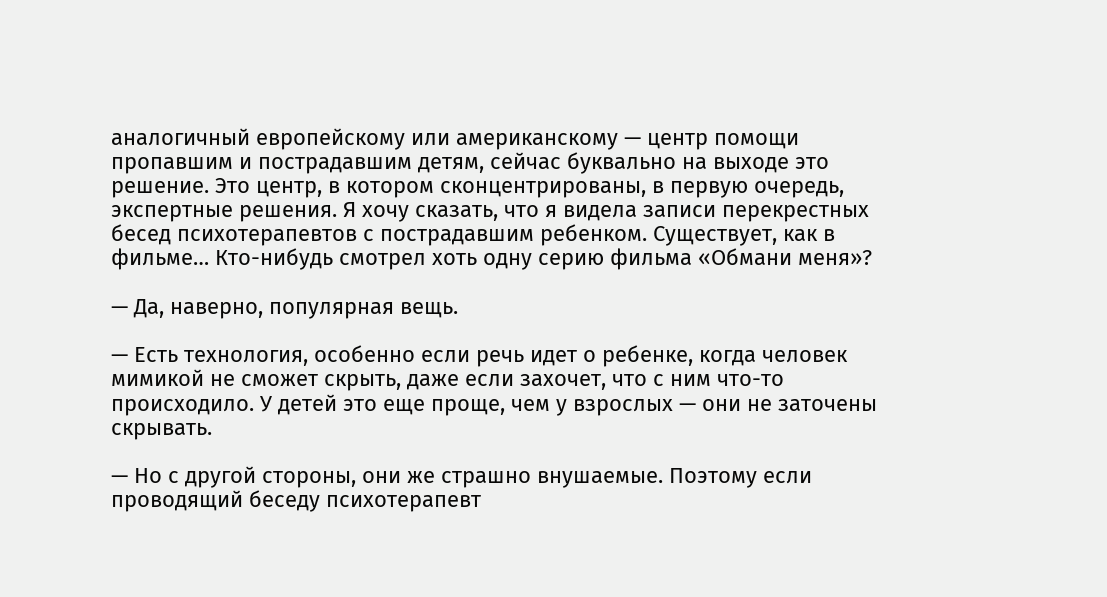аналогичный европейскому или американскому — центр помощи пропавшим и пострадавшим детям, сейчас буквально на выходе это решение. Это центр, в котором сконцентрированы, в первую очередь, экспертные решения. Я хочу сказать, что я видела записи перекрестных бесед психотерапевтов с пострадавшим ребенком. Существует, как в фильме… Кто-нибудь смотрел хоть одну серию фильма «Обмани меня»?

— Да, наверно, популярная вещь.

— Есть технология, особенно если речь идет о ребенке, когда человек мимикой не сможет скрыть, даже если захочет, что с ним что-то происходило. У детей это еще проще, чем у взрослых — они не заточены скрывать.

— Но с другой стороны, они же страшно внушаемые. Поэтому если проводящий беседу психотерапевт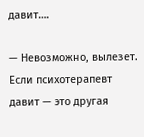давит….

— Невозможно, вылезет. Если психотерапевт давит — это другая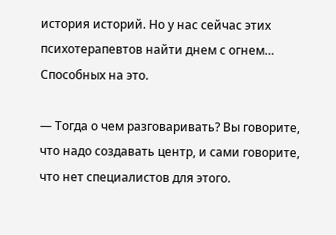история историй. Но у нас сейчас этих психотерапевтов найти днем с огнем… Способных на это.

— Тогда о чем разговаривать? Вы говорите, что надо создавать центр, и сами говорите, что нет специалистов для этого.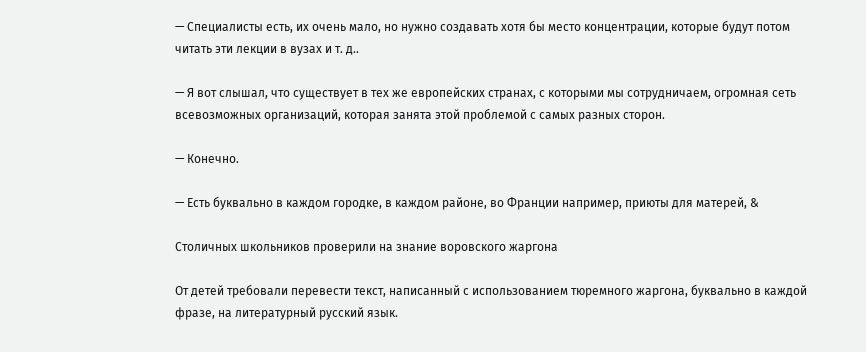— Специалисты есть, их очень мало, но нужно создавать хотя бы место концентрации, которые будут потом читать эти лекции в вузах и т. д..

— Я вот слышал, что существует в тех же европейских странах, с которыми мы сотрудничаем, огромная сеть всевозможных организаций, которая занята этой проблемой с самых разных сторон.

— Конечно.

— Есть буквально в каждом городке, в каждом районе, во Франции например, приюты для матерей, &

Столичных школьников проверили на знание воровского жаргона

От детей требовали перевести текст, написанный с использованием тюремного жаргона, буквально в каждой фразе, на литературный русский язык.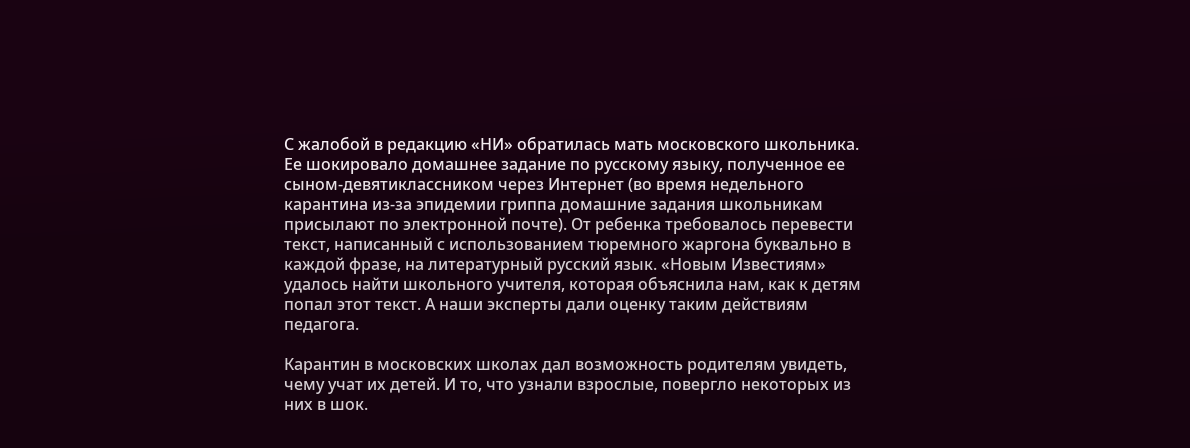С жалобой в редакцию «НИ» обратилась мать московского школьника. Ее шокировало домашнее задание по русскому языку, полученное ее сыном-девятиклассником через Интернет (во время недельного карантина из-за эпидемии гриппа домашние задания школьникам присылают по электронной почте). От ребенка требовалось перевести текст, написанный с использованием тюремного жаргона буквально в каждой фразе, на литературный русский язык. «Новым Известиям» удалось найти школьного учителя, которая объяснила нам, как к детям попал этот текст. А наши эксперты дали оценку таким действиям педагога.

Карантин в московских школах дал возможность родителям увидеть, чему учат их детей. И то, что узнали взрослые, повергло некоторых из них в шок.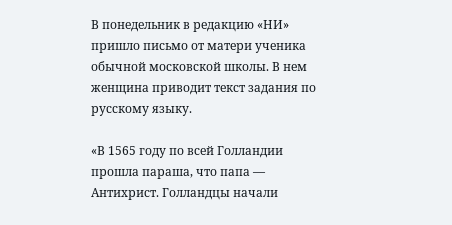В понедельник в редакцию «НИ» пришло письмо от матери ученика обычной московской школы. В нем женщина приводит текст задания по русскому языку.

«В 1565 году по всей Голландии прошла параша, что папа — Антихрист. Голландцы начали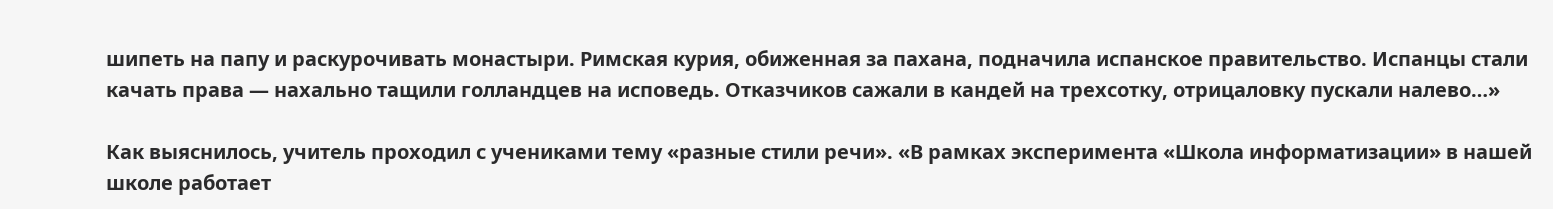шипеть на папу и раскурочивать монастыри. Римская курия, обиженная за пахана, подначила испанское правительство. Испанцы стали качать права — нахально тащили голландцев на исповедь. Отказчиков сажали в кандей на трехсотку, отрицаловку пускали налево…»

Как выяснилось, учитель проходил с учениками тему «разные стили речи». «В рамках эксперимента «Школа информатизации» в нашей школе работает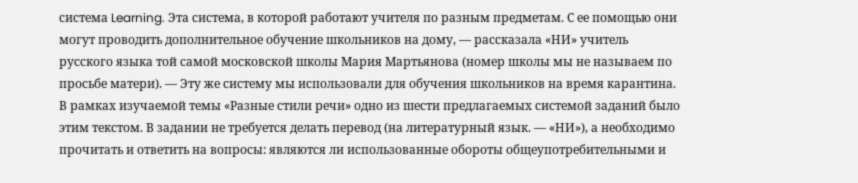система Learning. Эта система, в которой работают учителя по разным предметам. С ее помощью они могут проводить дополнительное обучение школьников на дому, — рассказала «НИ» учитель русского языка той самой московской школы Мария Мартьянова (номер школы мы не называем по просьбе матери). — Эту же систему мы использовали для обучения школьников на время карантина. В рамках изучаемой темы «Разные стили речи» одно из шести предлагаемых системой заданий было этим текстом. В задании не требуется делать перевод (на литературный язык. — «НИ»), а необходимо прочитать и ответить на вопросы: являются ли использованные обороты общеупотребительными и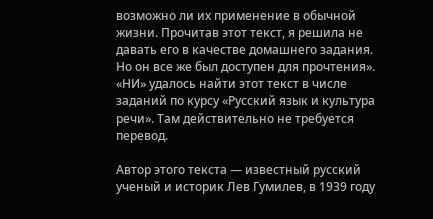возможно ли их применение в обычной жизни. Прочитав этот текст, я решила не давать его в качестве домашнего задания. Но он все же был доступен для прочтения». «НИ» удалось найти этот текст в числе заданий по курсу «Русский язык и культура речи». Там действительно не требуется перевод.

Автор этого текста — известный русский ученый и историк Лев Гумилев, в 1939 году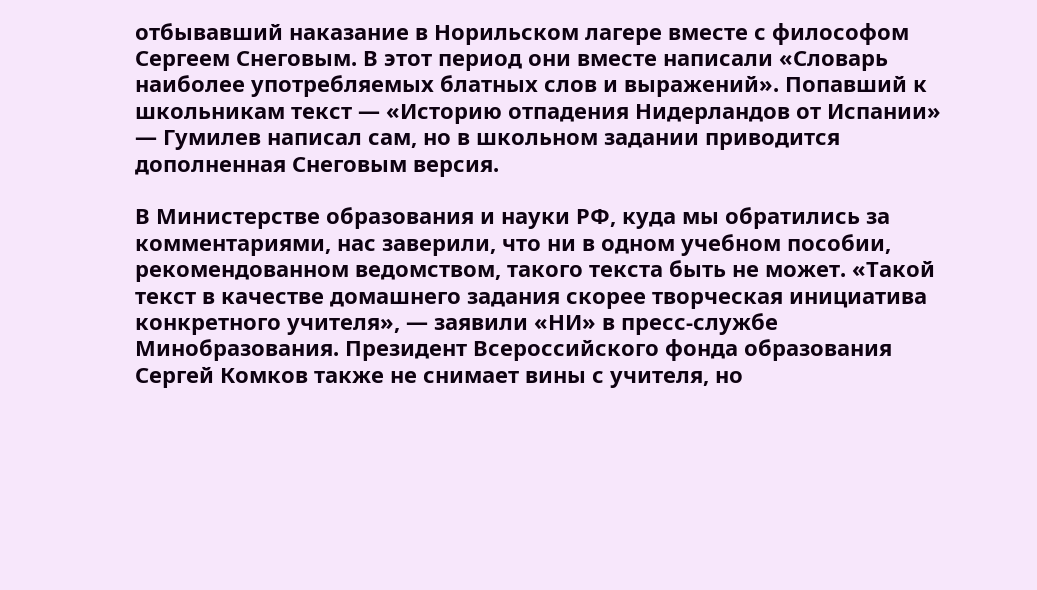отбывавший наказание в Норильском лагере вместе с философом Сергеем Снеговым. В этот период они вместе написали «Словарь наиболее употребляемых блатных слов и выражений». Попавший к школьникам текст — «Историю отпадения Нидерландов от Испании» — Гумилев написал сам, но в школьном задании приводится дополненная Снеговым версия.

В Министерстве образования и науки РФ, куда мы обратились за комментариями, нас заверили, что ни в одном учебном пособии, рекомендованном ведомством, такого текста быть не может. «Такой текст в качестве домашнего задания скорее творческая инициатива конкретного учителя», — заявили «НИ» в пресс-службе Минобразования. Президент Всероссийского фонда образования Сергей Комков также не снимает вины с учителя, но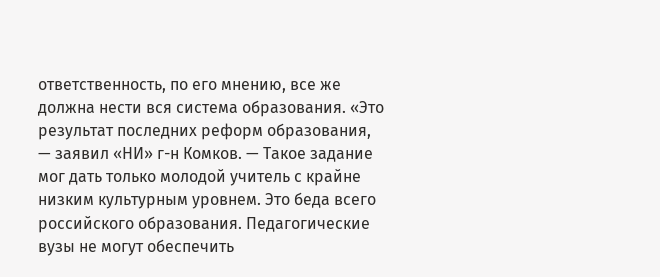ответственность, по его мнению, все же должна нести вся система образования. «Это результат последних реформ образования, — заявил «НИ» г-н Комков. — Такое задание мог дать только молодой учитель с крайне низким культурным уровнем. Это беда всего российского образования. Педагогические вузы не могут обеспечить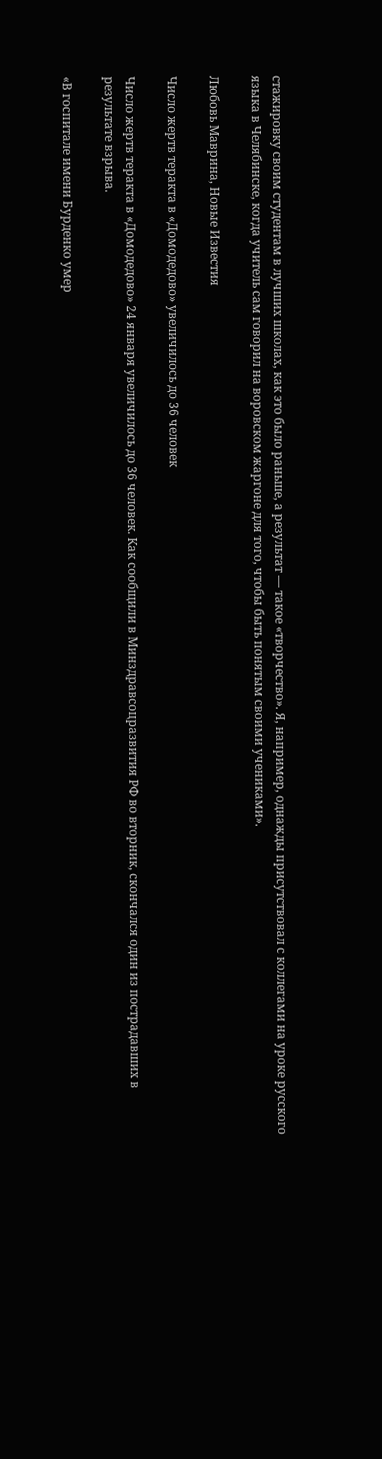стажировку своим студентам в лучших школах, как это было раньше, а результат — такое «творчество». Я, например, однажды присутствовал с коллегами на уроке русского языка в Челябинске, когда учитель сам говорил на воровском жаргоне для того, чтобы быть понятым своими учениками».

Любовь Маврина, Новые Известия

Число жертв теракта в «Домодедово» увеличилось до 36 человек

Число жертв теракта в «Домодедово» 24 января увеличилось до 36 человек. Как сообщили в Минздравсоцразвития РФ во вторник, скончался один из пострадавших в результате взрыва.

«В госпитале имени Бурденко умер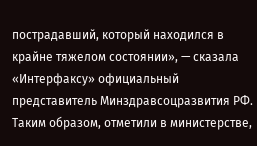пострадавший, который находился в крайне тяжелом состоянии», — сказала «Интерфаксу» официальный представитель Минздравсоцразвития РФ. Таким образом, отметили в министерстве,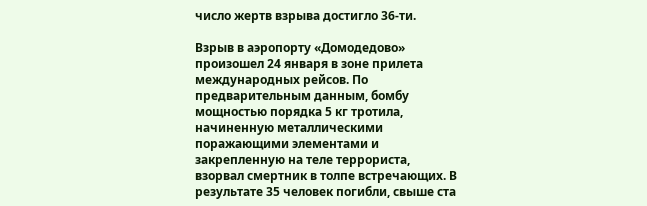число жертв взрыва достигло 36-ти.

Взрыв в аэропорту «Домодедово» произошел 24 января в зоне прилета международных рейсов. По предварительным данным, бомбу мощностью порядка 5 кг тротила, начиненную металлическими поражающими элементами и закрепленную на теле террориста, взорвал смертник в толпе встречающих. В результате 35 человек погибли, свыше ста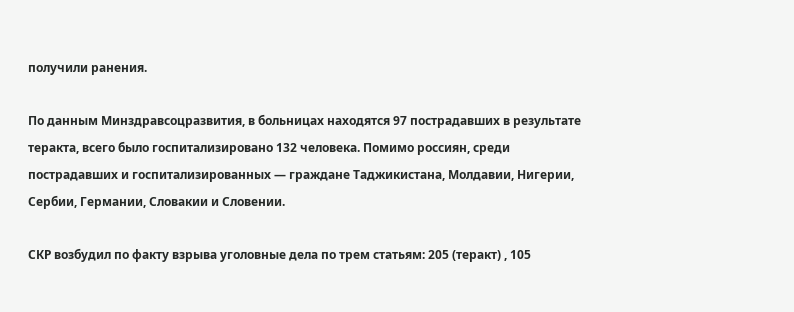получили ранения.

По данным Минздравсоцразвития, в больницах находятся 97 пострадавших в результате теракта, всего было госпитализировано 132 человека. Помимо россиян, среди пострадавших и госпитализированных — граждане Таджикистана, Молдавии, Нигерии, Сербии, Германии, Словакии и Словении.

СКР возбудил по факту взрыва уголовные дела по трем статьям: 205 (теракт) , 105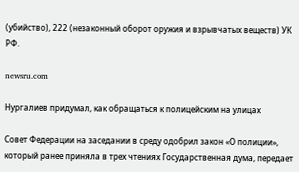(убийство), 222 (незаконный оборот оружия и взрывчатых веществ) УК РФ.

newsru.com

Нургалиев придумал, как обращаться к полицейским на улицах

Совет Федерации на заседании в среду одобрил закон «О полиции», который ранее приняла в трех чтениях Государственная дума, передает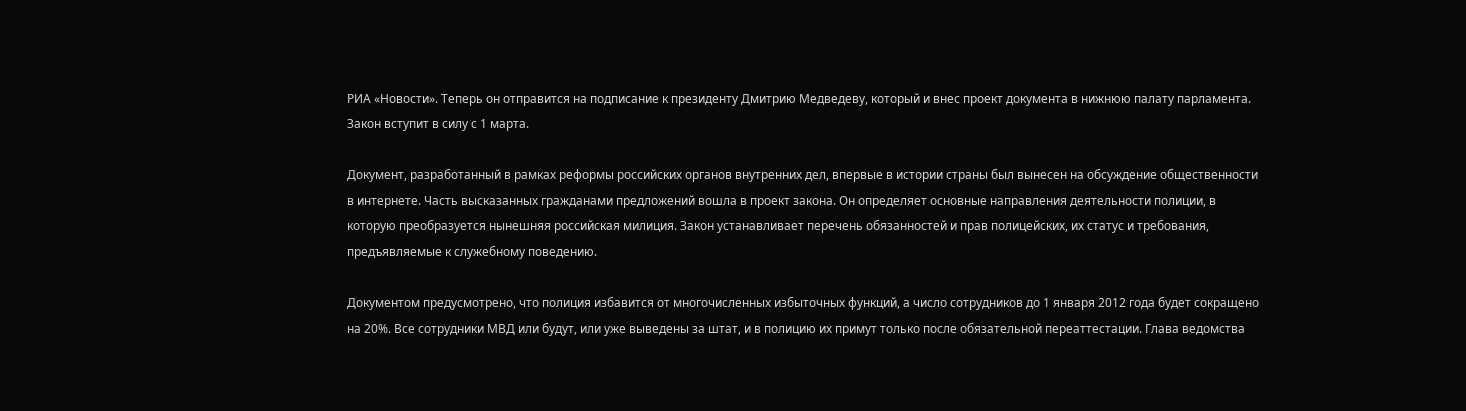РИА «Новости». Теперь он отправится на подписание к президенту Дмитрию Медведеву, который и внес проект документа в нижнюю палату парламента. Закон вступит в силу с 1 марта.

Документ, разработанный в рамках реформы российских органов внутренних дел, впервые в истории страны был вынесен на обсуждение общественности в интернете. Часть высказанных гражданами предложений вошла в проект закона. Он определяет основные направления деятельности полиции, в которую преобразуется нынешняя российская милиция. Закон устанавливает перечень обязанностей и прав полицейских, их статус и требования, предъявляемые к служебному поведению.

Документом предусмотрено, что полиция избавится от многочисленных избыточных функций, а число сотрудников до 1 января 2012 года будет сокращено на 20%. Все сотрудники МВД или будут, или уже выведены за штат, и в полицию их примут только после обязательной переаттестации. Глава ведомства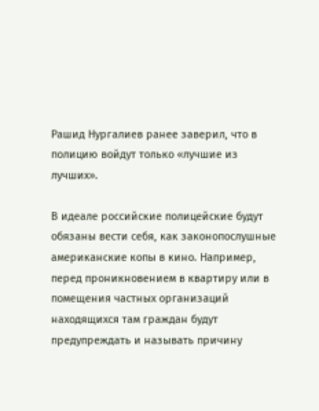Рашид Нургалиев ранее заверил, что в полицию войдут только «лучшие из лучших».

В идеале российские полицейские будут обязаны вести себя, как законопослушные американские копы в кино. Например, перед проникновением в квартиру или в помещения частных организаций находящихся там граждан будут предупреждать и называть причину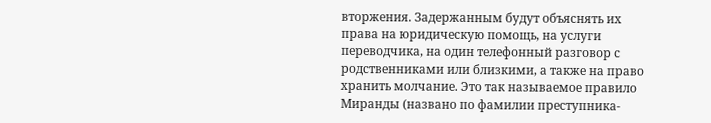вторжения. Задержанным будут объяснять их права на юридическую помощь, на услуги переводчика, на один телефонный разговор с родственниками или близкими, а также на право хранить молчание. Это так называемое правило Миранды (названо по фамилии преступника-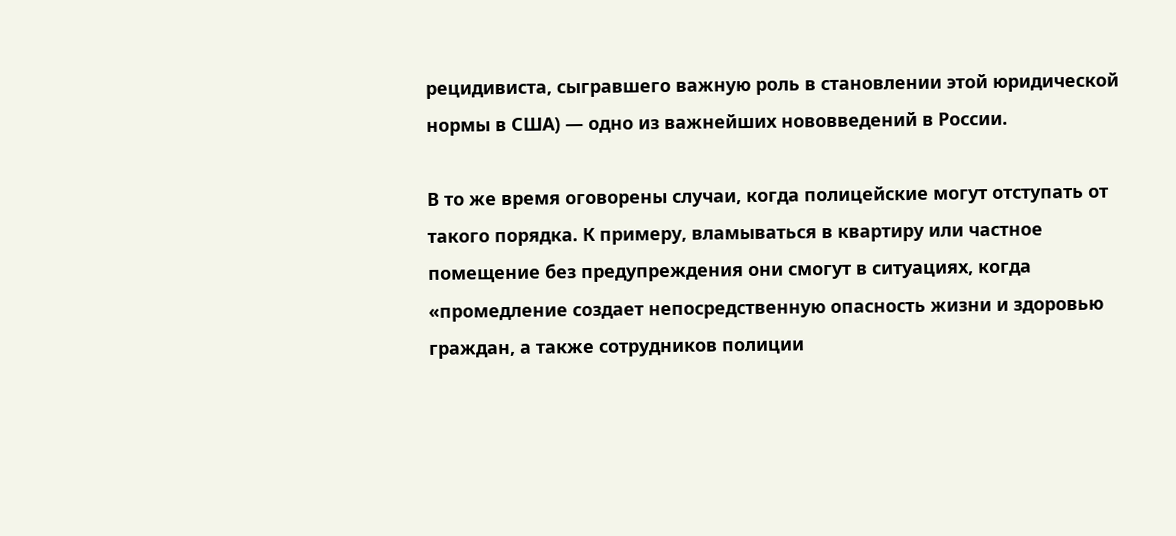рецидивиста, сыгравшего важную роль в становлении этой юридической нормы в США) — одно из важнейших нововведений в России.

В то же время оговорены случаи, когда полицейские могут отступать от такого порядка. К примеру, вламываться в квартиру или частное помещение без предупреждения они смогут в ситуациях, когда «промедление создает непосредственную опасность жизни и здоровью граждан, а также сотрудников полиции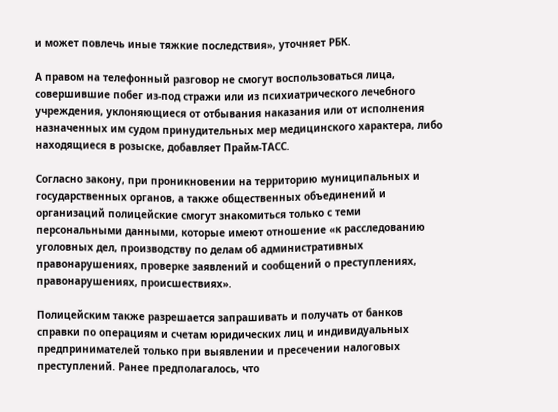и может повлечь иные тяжкие последствия», уточняет РБК.

А правом на телефонный разговор не смогут воспользоваться лица, совершившие побег из-под стражи или из психиатрического лечебного учреждения, уклоняющиеся от отбывания наказания или от исполнения назначенных им судом принудительных мер медицинского характера, либо находящиеся в розыске, добавляет Прайм-ТАСС.

Согласно закону, при проникновении на территорию муниципальных и государственных органов, а также общественных объединений и организаций полицейские смогут знакомиться только с теми персональными данными, которые имеют отношение «к расследованию уголовных дел, производству по делам об административных правонарушениях, проверке заявлений и сообщений о преступлениях, правонарушениях, происшествиях».

Полицейским также разрешается запрашивать и получать от банков справки по операциям и счетам юридических лиц и индивидуальных предпринимателей только при выявлении и пресечении налоговых преступлений. Ранее предполагалось, что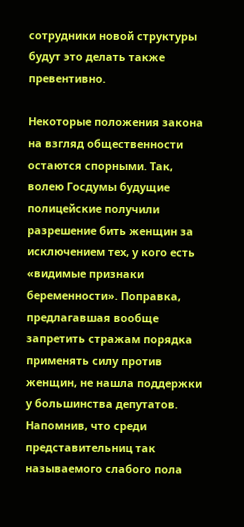сотрудники новой структуры будут это делать также превентивно.

Некоторые положения закона на взгляд общественности остаются спорными. Так, волею Госдумы будущие полицейские получили разрешение бить женщин за исключением тех, у кого есть «видимые признаки беременности». Поправка, предлагавшая вообще запретить стражам порядка применять силу против женщин, не нашла поддержки у большинства депутатов. Напомнив, что среди представительниц так называемого слабого пола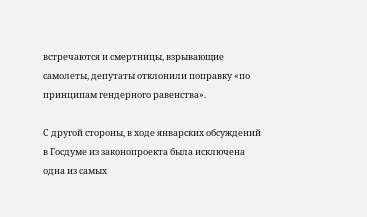встречаются и смертницы, взрывающие самолеты, депутаты отклонили поправку «по принципам гендерного равенства».

С другой стороны, в ходе январских обсуждений в Госдуме из законопроекта была исключена одна из самых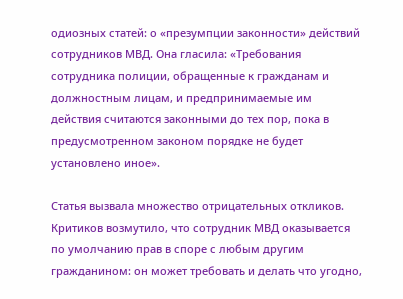одиозных статей: о «презумпции законности» действий сотрудников МВД. Она гласила: «Требования сотрудника полиции, обращенные к гражданам и должностным лицам, и предпринимаемые им действия считаются законными до тех пор, пока в предусмотренном законом порядке не будет установлено иное».

Статья вызвала множество отрицательных откликов. Критиков возмутило, что сотрудник МВД оказывается по умолчанию прав в споре с любым другим гражданином: он может требовать и делать что угодно,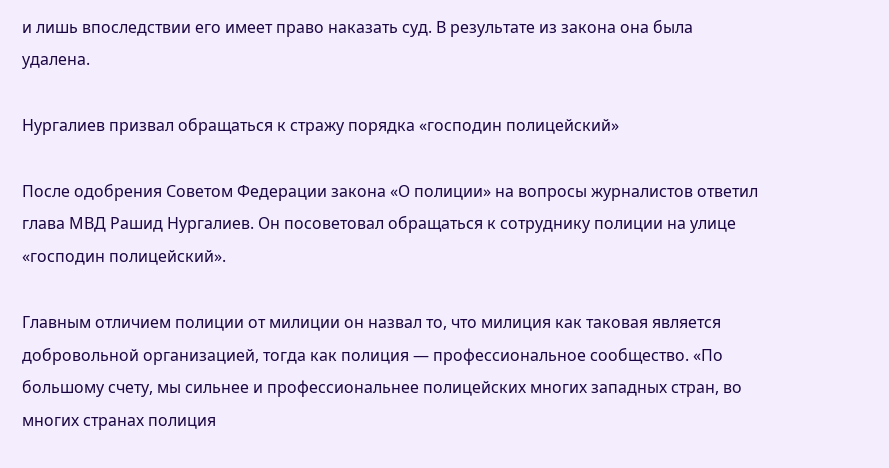и лишь впоследствии его имеет право наказать суд. В результате из закона она была удалена.

Нургалиев призвал обращаться к стражу порядка «господин полицейский»

После одобрения Советом Федерации закона «О полиции» на вопросы журналистов ответил глава МВД Рашид Нургалиев. Он посоветовал обращаться к сотруднику полиции на улице «господин полицейский».

Главным отличием полиции от милиции он назвал то, что милиция как таковая является добровольной организацией, тогда как полиция — профессиональное сообщество. «По большому счету, мы сильнее и профессиональнее полицейских многих западных стран, во многих странах полиция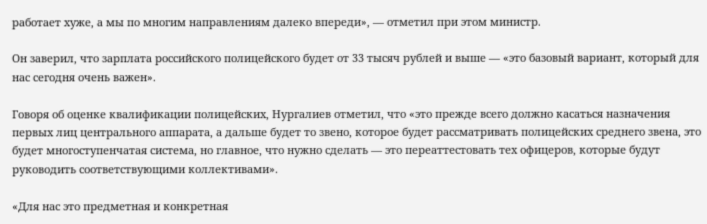работает хуже, а мы по многим направлениям далеко впереди», — отметил при этом министр.

Он заверил, что зарплата российского полицейского будет от 33 тысяч рублей и выше — «это базовый вариант, который для нас сегодня очень важен».

Говоря об оценке квалификации полицейских, Нургалиев отметил, что «это прежде всего должно касаться назначения первых лиц центрального аппарата, а дальше будет то звено, которое будет рассматривать полицейских среднего звена, это будет многоступенчатая система, но главное, что нужно сделать — это переаттестовать тех офицеров, которые будут руководить соответствующими коллективами».

«Для нас это предметная и конкретная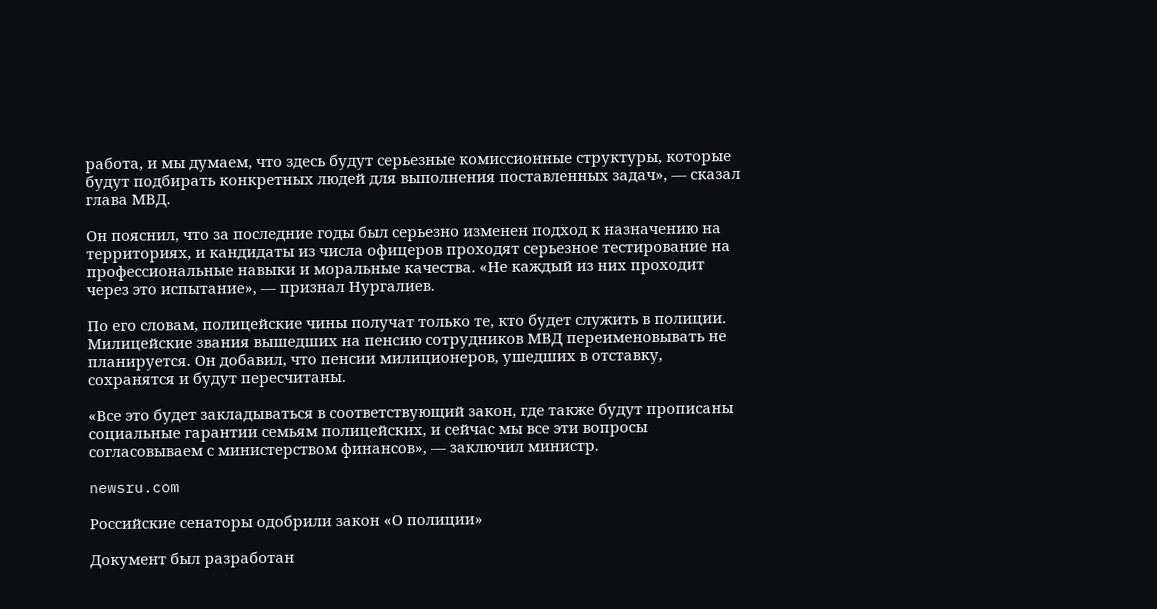работа, и мы думаем, что здесь будут серьезные комиссионные структуры, которые будут подбирать конкретных людей для выполнения поставленных задач», — сказал глава МВД.

Он пояснил, что за последние годы был серьезно изменен подход к назначению на территориях, и кандидаты из числа офицеров проходят серьезное тестирование на профессиональные навыки и моральные качества. «Не каждый из них проходит через это испытание», — признал Нургалиев.

По его словам, полицейские чины получат только те, кто будет служить в полиции. Милицейские звания вышедших на пенсию сотрудников МВД переименовывать не планируется. Он добавил, что пенсии милиционеров, ушедших в отставку, сохранятся и будут пересчитаны.

«Все это будет закладываться в соответствующий закон, где также будут прописаны социальные гарантии семьям полицейских, и сейчас мы все эти вопросы согласовываем с министерством финансов», — заключил министр.

newsru.com

Российские сенаторы одобрили закон «О полиции»

Документ был разработан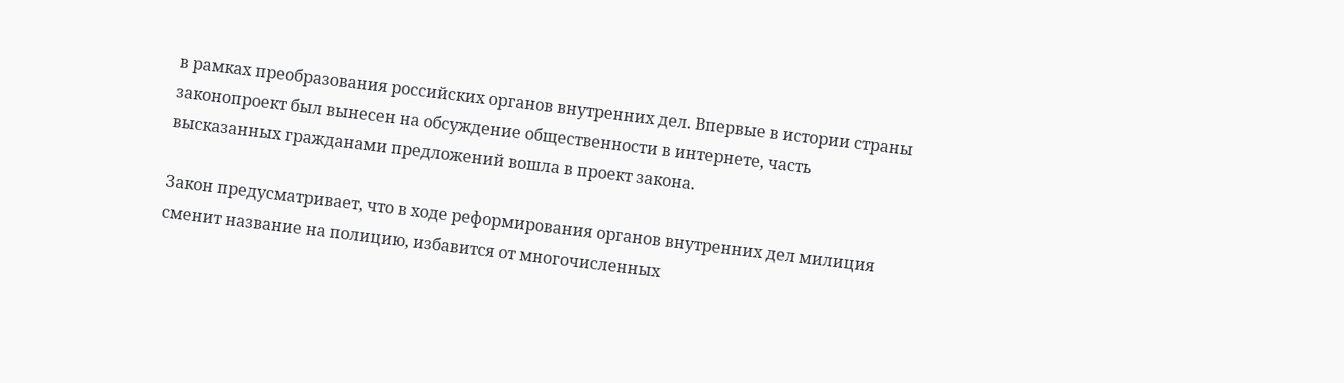в рамках преобразования российских органов внутренних дел. Впервые в истории страны законопроект был вынесен на обсуждение общественности в интернете, часть высказанных гражданами предложений вошла в проект закона.

Закон предусматривает, что в ходе реформирования органов внутренних дел милиция сменит название на полицию, избавится от многочисленных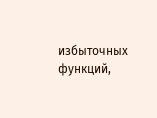избыточных функций,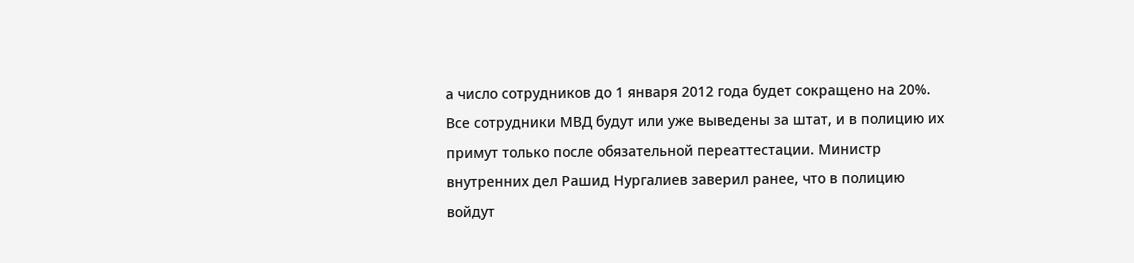а число сотрудников до 1 января 2012 года будет сокращено на 20%. Все сотрудники МВД будут или уже выведены за штат, и в полицию их примут только после обязательной переаттестации. Министр внутренних дел Рашид Нургалиев заверил ранее, что в полицию войдут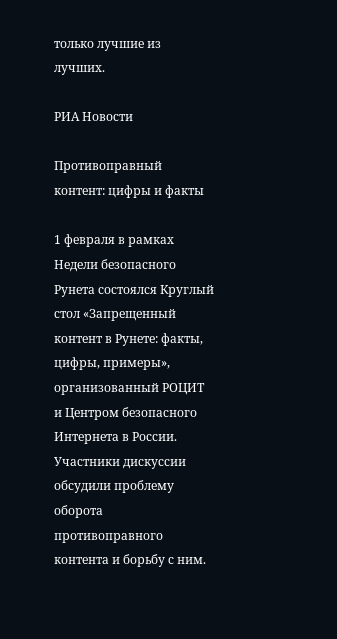только лучшие из лучших.

РИА Новости

Противоправный контент: цифры и факты

1 февраля в рамках Недели безопасного Рунета состоялся Круглый стол «Запрещенный контент в Рунете: факты, цифры, примеры», организованный РОЦИТ и Центром безопасного Интернета в России. Участники дискуссии обсудили проблему оборота противоправного контента и борьбу с ним.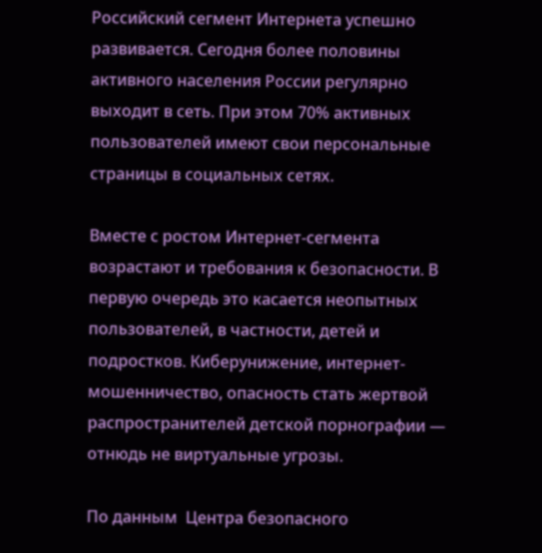Российский сегмент Интернета успешно развивается. Сегодня более половины активного населения России регулярно выходит в сеть. При этом 70% активных пользователей имеют свои персональные страницы в социальных сетях.

Вместе с ростом Интернет-сегмента возрастают и требования к безопасности. В первую очередь это касается неопытных пользователей, в частности, детей и подростков. Киберунижение, интернет-мошенничество, опасность стать жертвой распространителей детской порнографии — отнюдь не виртуальные угрозы.

По данным  Центра безопасного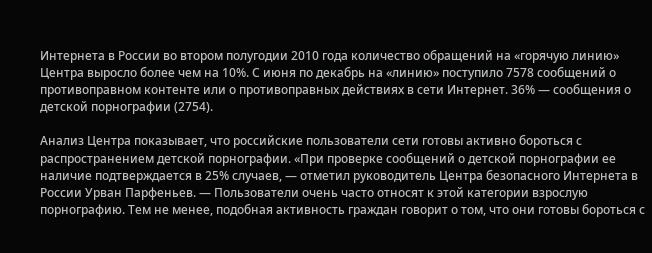Интернета в России во втором полугодии 2010 года количество обращений на «горячую линию» Центра выросло более чем на 10%. С июня по декабрь на «линию» поступило 7578 сообщений о противоправном контенте или о противоправных действиях в сети Интернет. 36% — сообщения о детской порнографии (2754).

Анализ Центра показывает, что российские пользователи сети готовы активно бороться с распространением детской порнографии. «При проверке сообщений о детской порнографии ее наличие подтверждается в 25% случаев, — отметил руководитель Центра безопасного Интернета в России Урван Парфеньев. — Пользователи очень часто относят к этой категории взрослую порнографию. Тем не менее, подобная активность граждан говорит о том, что они готовы бороться с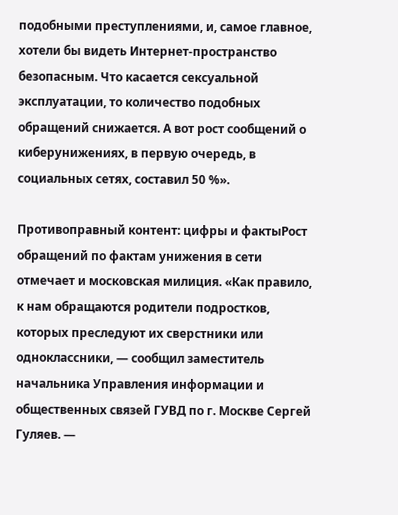подобными преступлениями, и, самое главное, хотели бы видеть Интернет-пространство безопасным. Что касается сексуальной эксплуатации, то количество подобных обращений снижается. А вот рост сообщений о киберунижениях, в первую очередь, в социальных сетях, составил 50 %».

Противоправный контент: цифры и фактыРост обращений по фактам унижения в сети отмечает и московская милиция. «Как правило, к нам обращаются родители подростков, которых преследуют их сверстники или одноклассники, — сообщил заместитель начальника Управления информации и общественных связей ГУВД по г. Москве Сергей Гуляев. —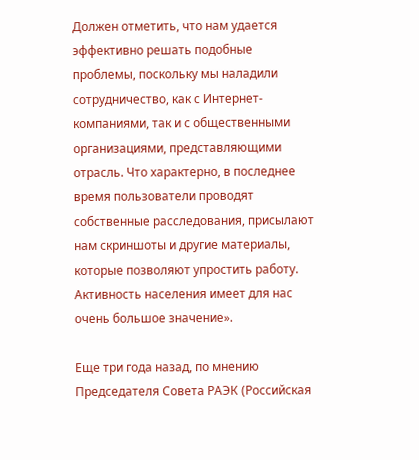Должен отметить, что нам удается эффективно решать подобные проблемы, поскольку мы наладили сотрудничество, как с Интернет-компаниями, так и с общественными организациями, представляющими отрасль. Что характерно, в последнее время пользователи проводят собственные расследования, присылают нам скриншоты и другие материалы, которые позволяют упростить работу. Активность населения имеет для нас очень большое значение».

Еще три года назад, по мнению Председателя Совета РАЭК (Российская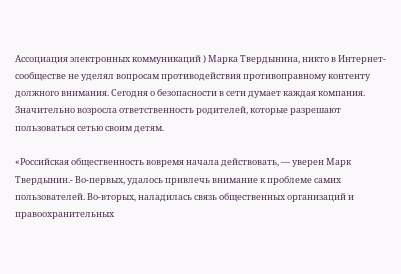Ассоциация электронных коммуникаций ) Марка Твердынина, никто в Интернет-сообществе не уделял вопросам противодействия противоправному контенту должного внимания. Сегодня о безопасности в сети думает каждая компания. Значительно возросла ответственность родителей, которые разрешают пользоваться сетью своим детям.

«Российская общественность вовремя начала действовать, — уверен Марк Твердынин.- Во-первых, удалось привлечь внимание к проблеме самих пользователей. Во-вторых, наладилась связь общественных организаций и правоохранительных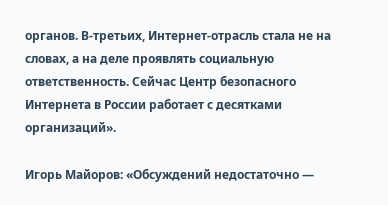органов. В-третьих, Интернет-отрасль стала не на словах, а на деле проявлять социальную ответственность. Сейчас Центр безопасного Интернета в России работает с десятками организаций».

Игорь Майоров: «Обсуждений недостаточно —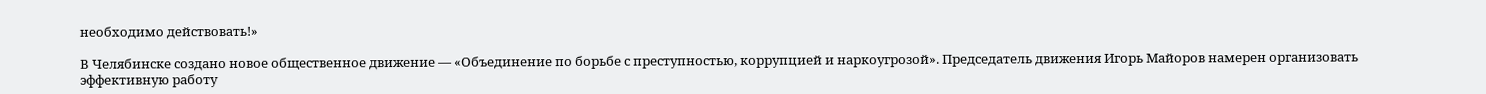необходимо действовать!»

В Челябинске создано новое общественное движение — «Объединение по борьбе с преступностью, коррупцией и наркоугрозой». Председатель движения Игорь Майоров намерен организовать эффективную работу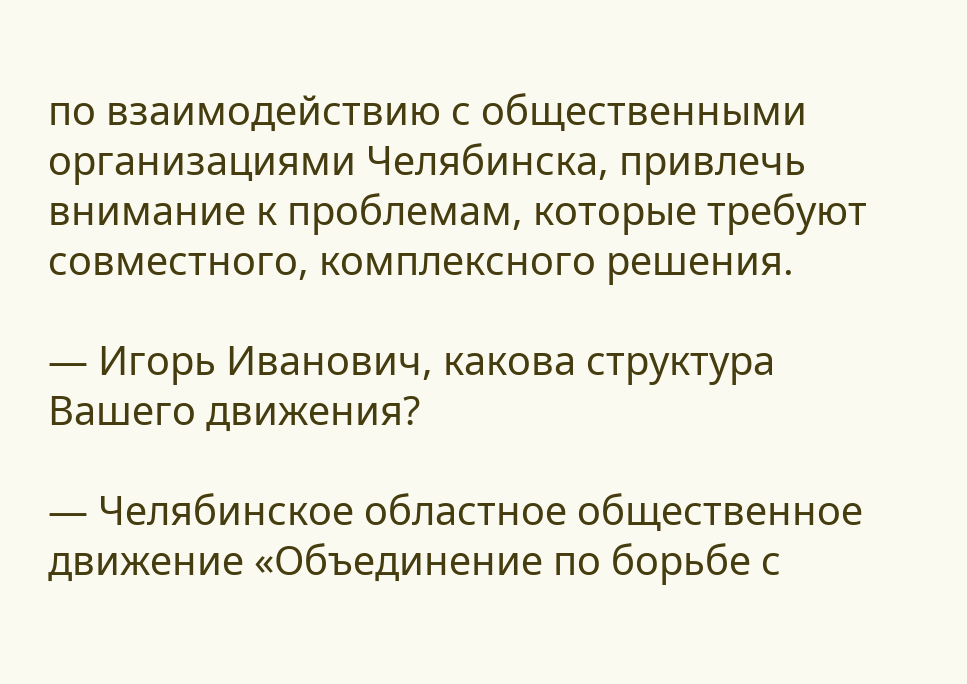по взаимодействию с общественными организациями Челябинска, привлечь внимание к проблемам, которые требуют совместного, комплексного решения.

— Игорь Иванович, какова структура Вашего движения?

— Челябинское областное общественное движение «Объединение по борьбе с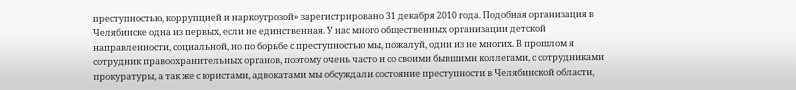преступностью, коррупцией и наркоугрозой» зарегистрировано 31 декабря 2010 года. Подобная организация в Челябинске одна из первых, если не единственная. У нас много общественных организации детской направленности, социальной, но по борьбе с преступностью мы, пожалуй, одни из не многих. В прошлом я сотрудник правоохранительных органов, поэтому очень часто и со своими бывшими коллегами, с сотрудниками прокуратуры, а так же с юристами, адвокатами мы обсуждали состояние преступности в Челябинской области,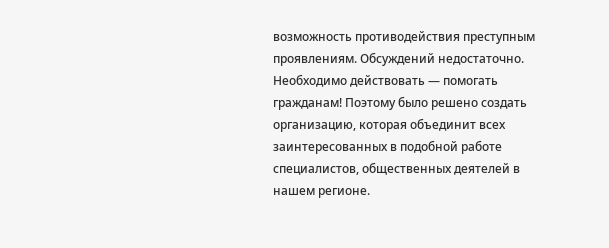возможность противодействия преступным проявлениям. Обсуждений недостаточно. Необходимо действовать — помогать гражданам! Поэтому было решено создать организацию, которая объединит всех заинтересованных в подобной работе специалистов, общественных деятелей в нашем регионе.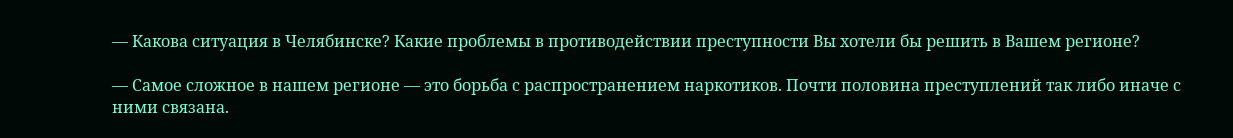— Какова ситуация в Челябинске? Какие проблемы в противодействии преступности Вы хотели бы решить в Вашем регионе?

— Самое сложное в нашем регионе — это борьба с распространением наркотиков. Почти половина преступлений так либо иначе с ними связана.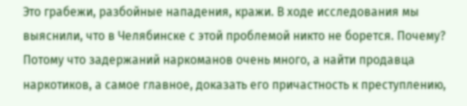Это грабежи, разбойные нападения, кражи. В ходе исследования мы выяснили, что в Челябинске с этой проблемой никто не борется. Почему? Потому что задержаний наркоманов очень много, а найти продавца наркотиков, а самое главное, доказать его причастность к преступлению,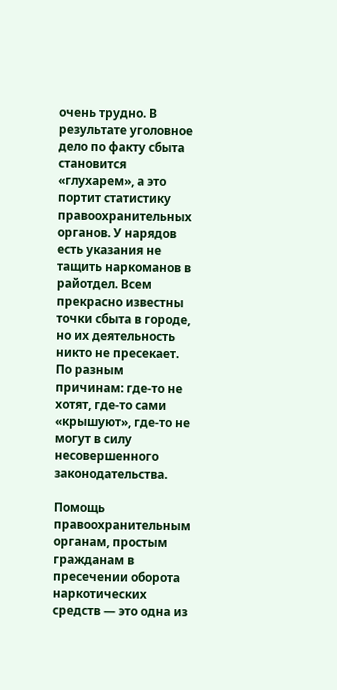очень трудно. В результате уголовное дело по факту сбыта становится «глухарем», а это портит статистику правоохранительных органов. У нарядов есть указания не тащить наркоманов в райотдел. Всем прекрасно известны точки сбыта в городе, но их деятельность никто не пресекает. По разным причинам: где-то не хотят, где-то сами «крышуют», где-то не могут в силу несовершенного законодательства.

Помощь правоохранительным органам, простым гражданам в пресечении оборота наркотических средств — это одна из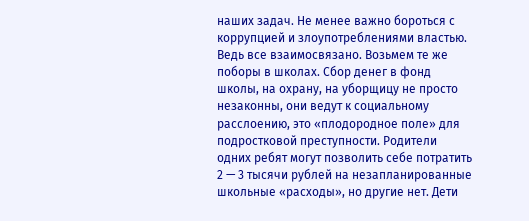наших задач. Не менее важно бороться с коррупцией и злоупотреблениями властью. Ведь все взаимосвязано. Возьмем те же поборы в школах. Сбор денег в фонд школы, на охрану, на уборщицу не просто незаконны, они ведут к социальному расслоению, это «плодородное поле» для подростковой преступности. Родители одних ребят могут позволить себе потратить 2 — 3 тысячи рублей на незапланированные школьные «расходы», но другие нет. Дети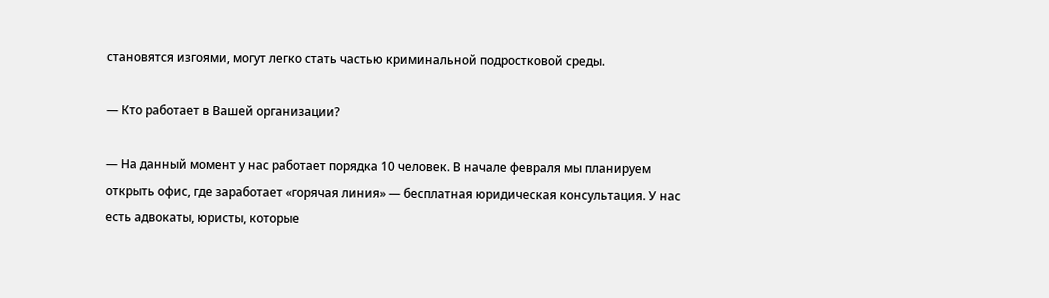становятся изгоями, могут легко стать частью криминальной подростковой среды.

— Кто работает в Вашей организации?

— На данный момент у нас работает порядка 10 человек. В начале февраля мы планируем открыть офис, где заработает «горячая линия» — бесплатная юридическая консультация. У нас есть адвокаты, юристы, которые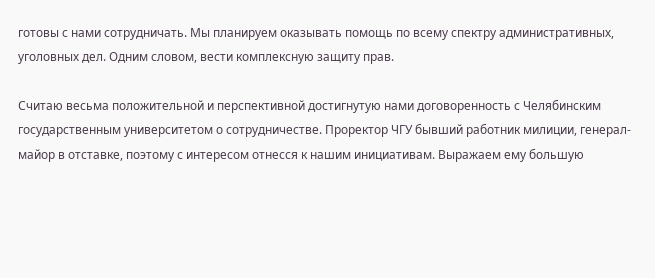готовы с нами сотрудничать. Мы планируем оказывать помощь по всему спектру административных, уголовных дел. Одним словом, вести комплексную защиту прав.

Считаю весьма положительной и перспективной достигнутую нами договоренность с Челябинским государственным университетом о сотрудничестве. Проректор ЧГУ бывший работник милиции, генерал-майор в отставке, поэтому с интересом отнесся к нашим инициативам. Выражаем ему большую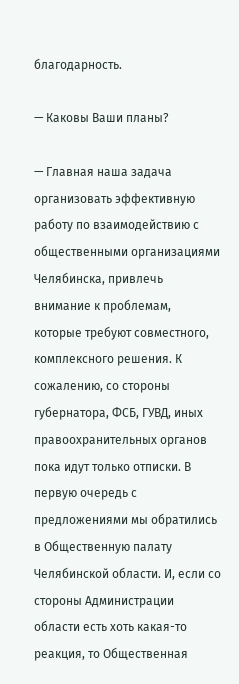благодарность.

— Каковы Ваши планы?

— Главная наша задача организовать эффективную работу по взаимодействию с общественными организациями Челябинска, привлечь внимание к проблемам, которые требуют совместного, комплексного решения. К сожалению, со стороны губернатора, ФСБ, ГУВД, иных правоохранительных органов пока идут только отписки. В первую очередь с предложениями мы обратились в Общественную палату Челябинской области. И, если со стороны Администрации области есть хоть какая-то реакция, то Общественная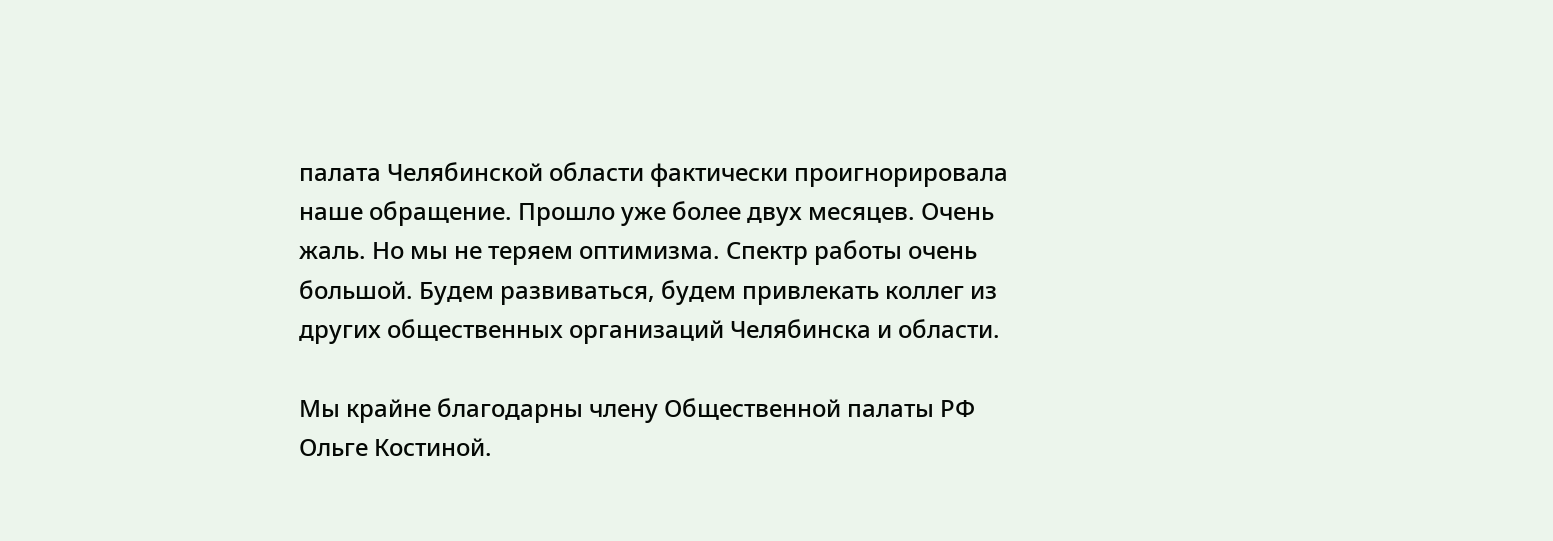палата Челябинской области фактически проигнорировала наше обращение. Прошло уже более двух месяцев. Очень жаль. Но мы не теряем оптимизма. Спектр работы очень большой. Будем развиваться, будем привлекать коллег из других общественных организаций Челябинска и области.

Мы крайне благодарны члену Общественной палаты РФ Ольге Костиной.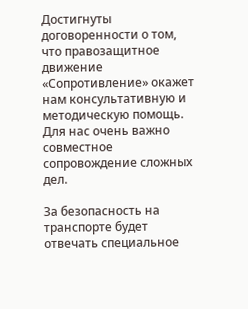Достигнуты договоренности о том, что правозащитное движение «Сопротивление» окажет нам консультативную и методическую помощь. Для нас очень важно совместное сопровождение сложных дел.

За безопасность на транспорте будет отвечать специальное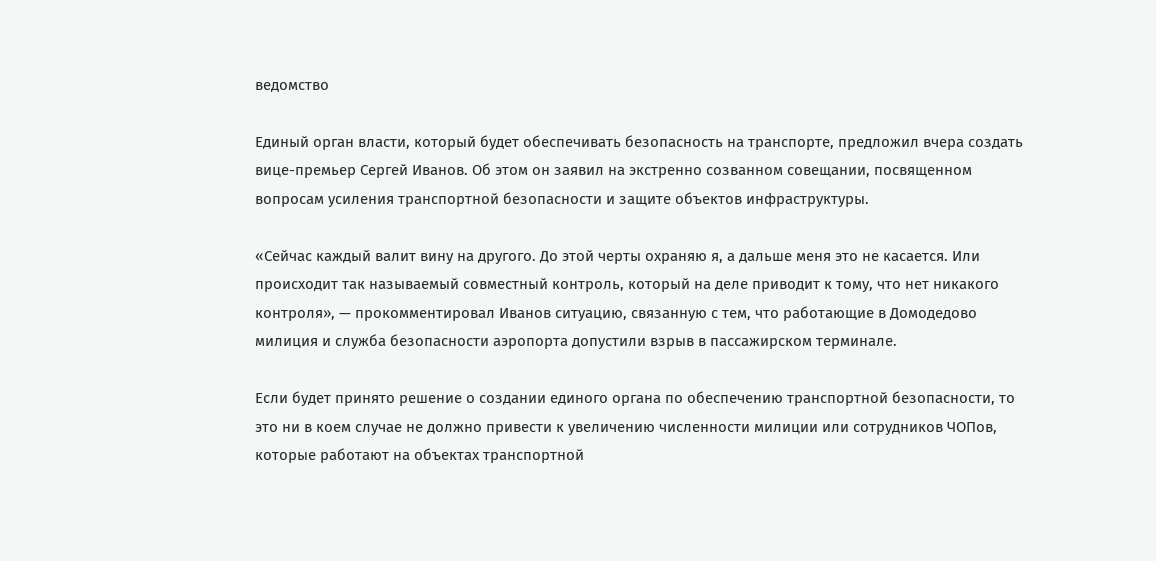ведомство

Единый орган власти, который будет обеспечивать безопасность на транспорте, предложил вчера создать вице-премьер Сергей Иванов. Об этом он заявил на экстренно созванном совещании, посвященном вопросам усиления транспортной безопасности и защите объектов инфраструктуры.

«Сейчас каждый валит вину на другого. До этой черты охраняю я, а дальше меня это не касается. Или происходит так называемый совместный контроль, который на деле приводит к тому, что нет никакого контроля», — прокомментировал Иванов ситуацию, связанную с тем, что работающие в Домодедово милиция и служба безопасности аэропорта допустили взрыв в пассажирском терминале.

Если будет принято решение о создании единого органа по обеспечению транспортной безопасности, то это ни в коем случае не должно привести к увеличению численности милиции или сотрудников ЧОПов, которые работают на объектах транспортной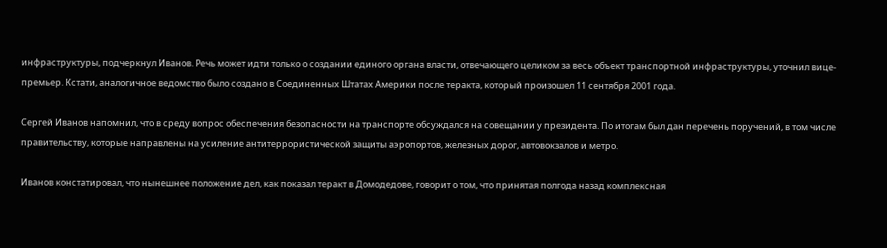инфраструктуры, подчеркнул Иванов. Речь может идти только о создании единого органа власти, отвечающего целиком за весь объект транспортной инфраструктуры, уточнил вице-премьер. Кстати, аналогичное ведомство было создано в Соединенных Штатах Америки после теракта, который произошел 11 сентября 2001 года.

Сергей Иванов напомнил, что в среду вопрос обеспечения безопасности на транспорте обсуждался на совещании у президента. По итогам был дан перечень поручений, в том числе правительству, которые направлены на усиление антитеррористической защиты аэропортов, железных дорог, автовокзалов и метро.

Иванов констатировал, что нынешнее положение дел, как показал теракт в Домодедове, говорит о том, что принятая полгода назад комплексная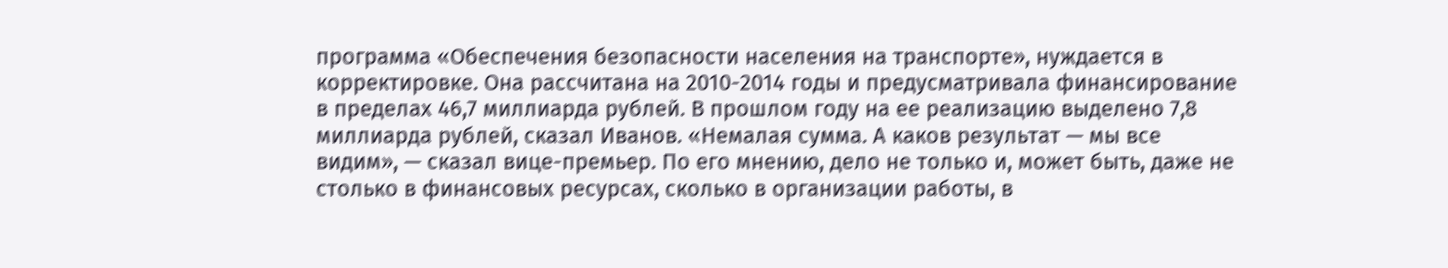программа «Обеспечения безопасности населения на транспорте», нуждается в корректировке. Она рассчитана на 2010-2014 годы и предусматривала финансирование в пределах 46,7 миллиарда рублей. В прошлом году на ее реализацию выделено 7,8 миллиарда рублей, сказал Иванов. «Немалая сумма. А каков результат — мы все видим», — сказал вице-премьер. По его мнению, дело не только и, может быть, даже не столько в финансовых ресурсах, сколько в организации работы, в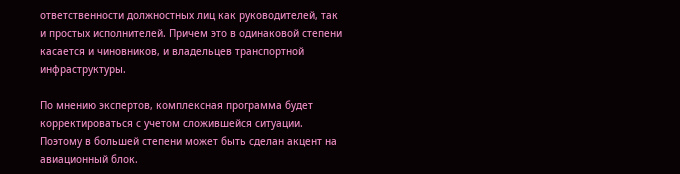ответственности должностных лиц как руководителей, так и простых исполнителей. Причем это в одинаковой степени касается и чиновников, и владельцев транспортной инфраструктуры.

По мнению экспертов, комплексная программа будет корректироваться с учетом сложившейся ситуации. Поэтому в большей степени может быть сделан акцент на авиационный блок.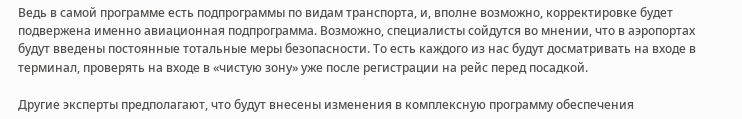Ведь в самой программе есть подпрограммы по видам транспорта, и, вполне возможно, корректировке будет подвержена именно авиационная подпрограмма. Возможно, специалисты сойдутся во мнении, что в аэропортах будут введены постоянные тотальные меры безопасности. То есть каждого из нас будут досматривать на входе в терминал, проверять на входе в «чистую зону» уже после регистрации на рейс перед посадкой.

Другие эксперты предполагают, что будут внесены изменения в комплексную программу обеспечения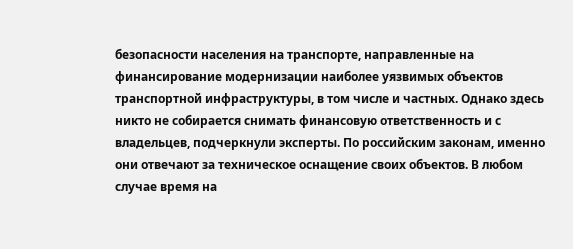безопасности населения на транспорте, направленные на финансирование модернизации наиболее уязвимых объектов транспортной инфраструктуры, в том числе и частных. Однако здесь никто не собирается снимать финансовую ответственность и с владельцев, подчеркнули эксперты. По российским законам, именно они отвечают за техническое оснащение своих объектов. В любом случае время на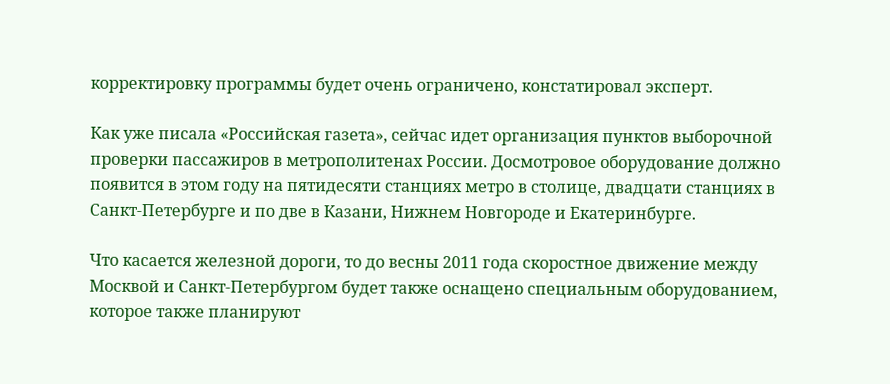корректировку программы будет очень ограничено, констатировал эксперт.

Как уже писала «Российская газета», сейчас идет организация пунктов выборочной проверки пассажиров в метрополитенах России. Досмотровое оборудование должно появится в этом году на пятидесяти станциях метро в столице, двадцати станциях в Санкт-Петербурге и по две в Казани, Нижнем Новгороде и Екатеринбурге.

Что касается железной дороги, то до весны 2011 года скоростное движение между Москвой и Санкт-Петербургом будет также оснащено специальным оборудованием, которое также планируют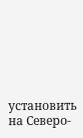установить на Северо-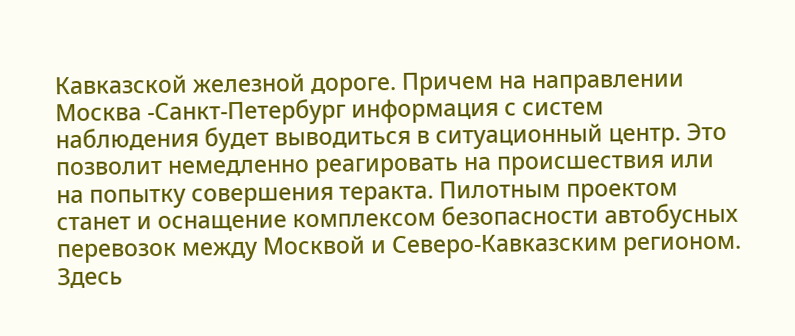Кавказской железной дороге. Причем на направлении Москва -Санкт-Петербург информация с систем наблюдения будет выводиться в ситуационный центр. Это позволит немедленно реагировать на происшествия или на попытку совершения теракта. Пилотным проектом станет и оснащение комплексом безопасности автобусных перевозок между Москвой и Северо-Кавказским регионом. Здесь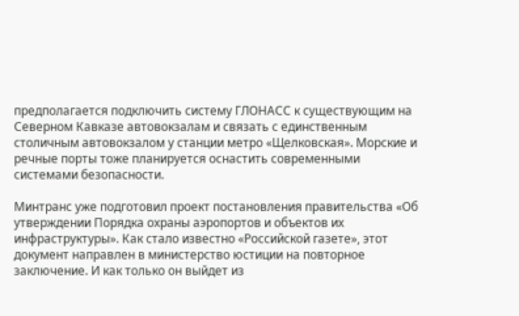предполагается подключить систему ГЛОНАСС к существующим на Северном Кавказе автовокзалам и связать с единственным столичным автовокзалом у станции метро «Щелковская». Морские и речные порты тоже планируется оснастить современными системами безопасности.

Минтранс уже подготовил проект постановления правительства «Об утверждении Порядка охраны аэропортов и объектов их инфраструктуры». Как стало известно «Российской газете», этот документ направлен в министерство юстиции на повторное заключение. И как только он выйдет из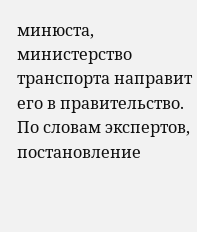минюста, министерство транспорта направит его в правительство. По словам экспертов, постановление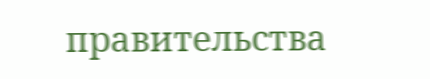правительства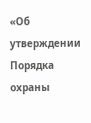«Об утверждении Порядка охраны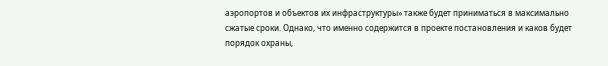аэропортов и объектов их инфраструктуры» также будет приниматься в максимально сжатые сроки. Однако, что именно содержится в проекте постановления и каков будет порядок охраны,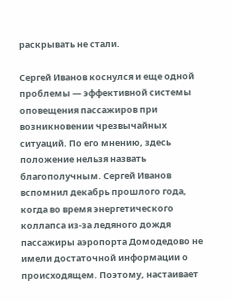раскрывать не стали.

Сергей Иванов коснулся и еще одной проблемы — эффективной системы оповещения пассажиров при возникновении чрезвычайных ситуаций. По его мнению, здесь положение нельзя назвать благополучным. Сергей Иванов вспомнил декабрь прошлого года, когда во время энергетического коллапса из-за ледяного дождя пассажиры аэропорта Домодедово не имели достаточной информации о происходящем. Поэтому, настаивает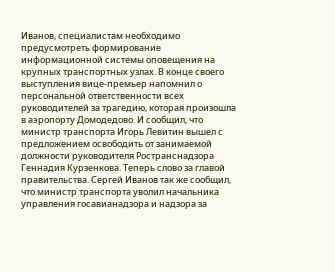Иванов, специалистам необходимо предусмотреть формирование информационной системы оповещения на крупных транспортных узлах. В конце своего выступления вице-премьер напомнил о персональной ответственности всех руководителей за трагедию, которая произошла в аэропорту Домодедово. И сообщил, что министр транспорта Игорь Левитин вышел с предложением освободить от занимаемой должности руководителя Ространснадзора Геннадия Курзенкова. Теперь слово за главой правительства. Сергей Иванов так же сообщил, что министр транспорта уволил начальника управления госавианадзора и надзора за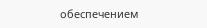обеспечением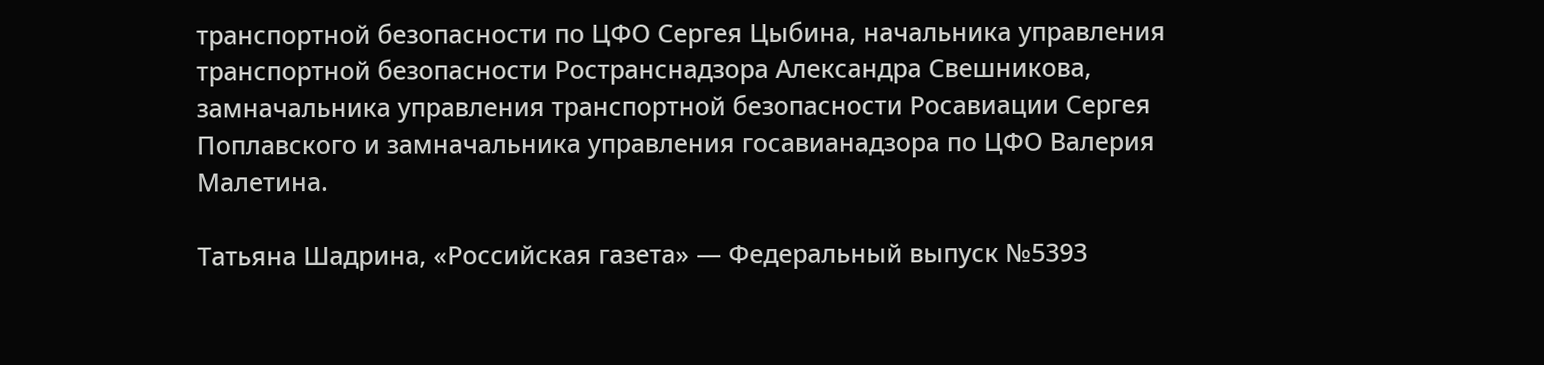транспортной безопасности по ЦФО Сергея Цыбина, начальника управления транспортной безопасности Ространснадзора Александра Свешникова, замначальника управления транспортной безопасности Росавиации Сергея Поплавского и замначальника управления госавианадзора по ЦФО Валерия Малетина.

Татьяна Шадрина, «Российская газета» — Федеральный выпуск №5393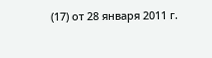(17) от 28 января 2011 г.